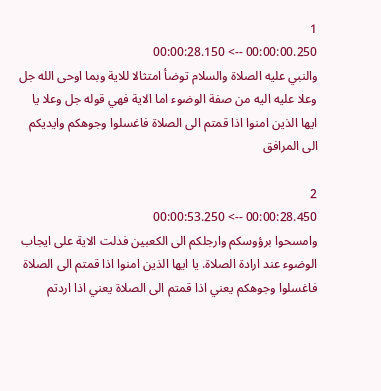1
00:00:00.250 --> 00:00:28.150
والنبي عليه الصلاة والسلام توضأ امتثالا للاية وبما اوحى الله جل وعلا عليه اليه من صفة الوضوء اما الاية فهي قوله جل وعلا يا ايها الذين امنوا اذا قمتم الى الصلاة فاغسلوا وجوهكم وايديكم الى المرافق

2
00:00:28.450 --> 00:00:53.250
وامسحوا برؤوسكم وارجلكم الى الكعبين فدلت الاية على ايجاب الوضوء عند ارادة الصلاة. يا ايها الذين امنوا اذا قمتم الى الصلاة فاغسلوا وجوهكم يعني اذا قمتم الى الصلاة يعني اذا اردتم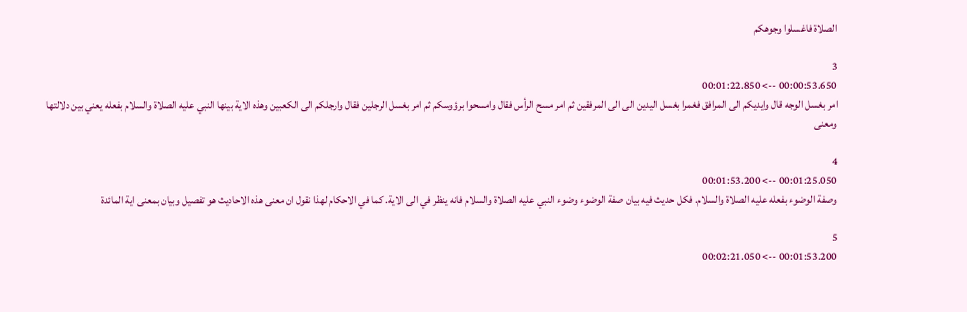الصلاة فاغسلوا وجوهكم

3
00:00:53.650 --> 00:01:22.850
امر بغسل الوجه قال وايديكم الى المرافق فغمرا بغسل اليدين الى الى المرفقين ثم امر مسح الرأس فقال وامسحوا برؤوسكم ثم امر بغسل الرجلين فقال وارجلكم الى الكعبين وهذه الاية بينها النبي عليه الصلاة والسلام بفعله يعني بين دلالتها ومعنى

4
00:01:25.050 --> 00:01:53.200
وصفة الوضوء بفعله عليه الصلاة والسلام. فكل حديث فيه بيان صفة الوضوء وضوء النبي عليه الصلاة والسلام فانه ينظر في الى الاية. كما في الاحكام لهذا نقول ان معنى هذه الاحاديث هو تفصيل وبيان بمعنى اية المائدة

5
00:01:53.200 --> 00:02:21.050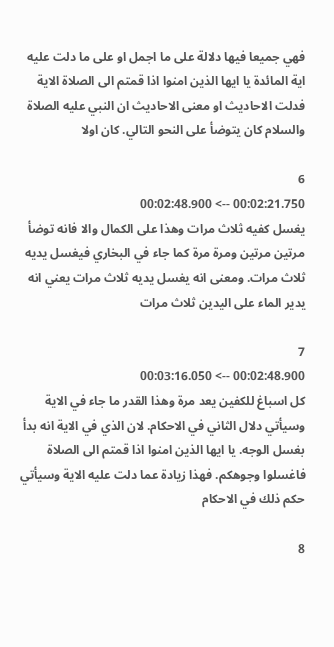فهي جميعا فيها دلالة على ما اجمل او على ما دلت عليه اية المائدة يا ايها الذين امنوا اذا قمتم الى الصلاة الاية فدلت الاحاديث او معنى الاحاديث ان النبي عليه الصلاة والسلام كان يتوضأ على النحو التالي. كان اولا

6
00:02:21.750 --> 00:02:48.900
يغسل كفيه ثلاث مرات وهذا على الكمال والا فانه توضأ مرتين مرتين ومرة مرة كما جاء في البخاري فيغسل يديه ثلاث مرات. ومعنى انه يغسل يديه ثلاث مرات يعني انه يدير الماء على اليدين ثلاث مرات

7
00:02:48.900 --> 00:03:16.050
كل اسباغ للكفين يعد مرة وهذا القدر ما جاء في الاية وسيأتي دلال الثاني في الاحكام. لان الذي في الاية انه بدأ بغسل الوجه. يا ايها الذين امنوا اذا قمتم الى الصلاة فاغسلوا وجوهكم. فهذا زيادة عما دلت عليه الاية وسيأتي حكم ذلك في الاحكام

8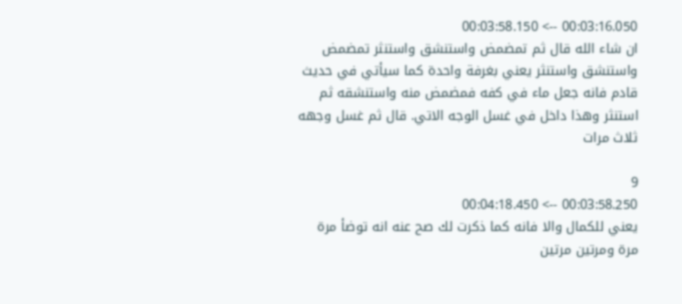00:03:16.050 --> 00:03:58.150
ان شاء الله قال ثم تمضمض واستنشق واستنثر تمضمض واستنشق واستنثر يعني بغرفة واحدة كما سيأتي في حديث قادم فانه جعل ماء في كفه فمضمض منه واستنشقه ثم استنثر وهذا داخل في غسل الوجه الاتي. قال ثم غسل وجهه ثلاث مرات

9
00:03:58.250 --> 00:04:18.450
يعني للكمال والا فانه كما ذكرت لك صح عنه انه توضأ مرة مرة ومرتين مرتين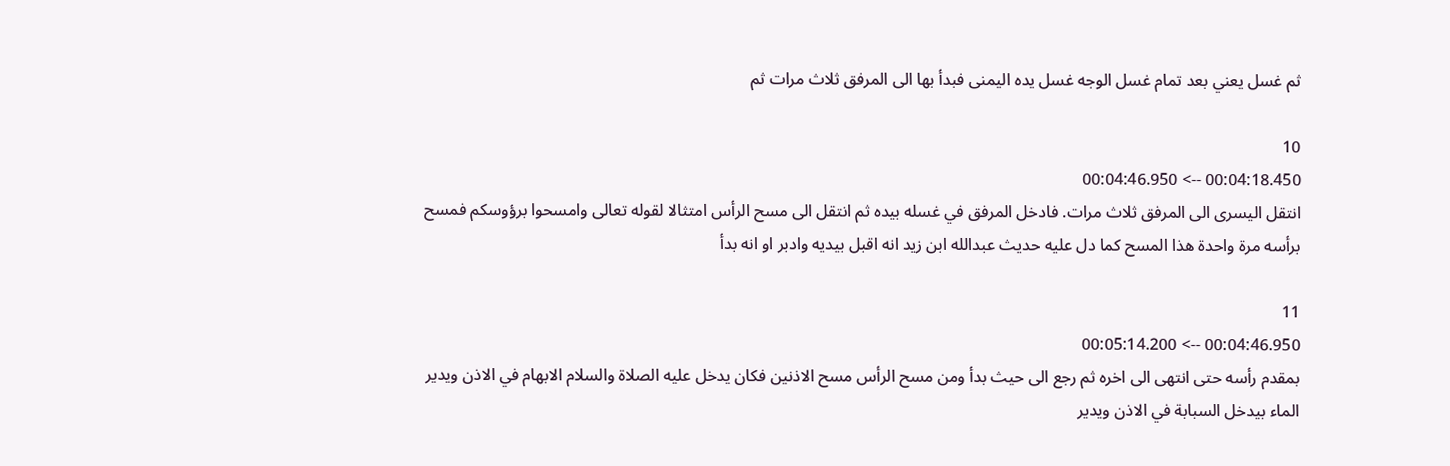ثم غسل يعني بعد تمام غسل الوجه غسل يده اليمنى فبدأ بها الى المرفق ثلاث مرات ثم

10
00:04:18.450 --> 00:04:46.950
انتقل اليسرى الى المرفق ثلاث مرات. فادخل المرفق في غسله بيده ثم انتقل الى مسح الرأس امتثالا لقوله تعالى وامسحوا برؤوسكم فمسح برأسه مرة واحدة هذا المسح كما دل عليه حديث عبدالله ابن زيد انه اقبل بيديه وادبر او انه بدأ

11
00:04:46.950 --> 00:05:14.200
بمقدم رأسه حتى انتهى الى اخره ثم رجع الى حيث بدأ ومن مسح الرأس مسح الاذنين فكان يدخل عليه الصلاة والسلام الابهام في الاذن ويدير الماء بيدخل السبابة في الاذن ويدير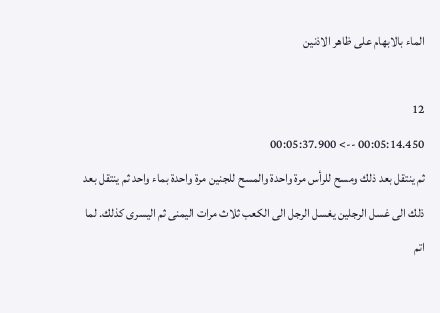الماء بالابهام على ظاهر الاذنين

12
00:05:14.450 --> 00:05:37.900
ثم ينتقل بعد ذلك ومسح للرأس مرة واحدة والمسح للجنين مرة واحدة بماء واحد ثم ينتقل بعد ذلك الى غسل الرجلين يغسل الرجل الى الكعب ثلاث مرات اليمنى ثم اليسرى كذلك. لما اتم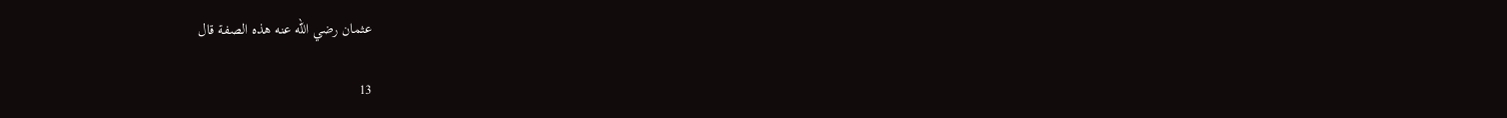عثمان رضي الله عنه هذه الصفة قال

13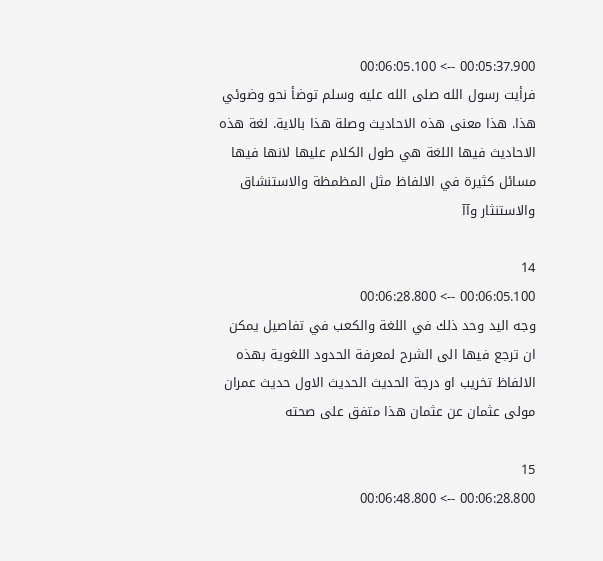00:05:37.900 --> 00:06:05.100
فرأيت رسول الله صلى الله عليه وسلم توضأ نحو وضوئي هذا. هذا معنى هذه الاحاديث وصلة هذا بالاية. لغة هذه الاحاديث فيها اللغة هي طول الكلام عليها لانها فيها مسائل كثيرة في الالفاظ مثل المظمظة والاستنشاق والاستنثار وآآ

14
00:06:05.100 --> 00:06:28.800
وجه اليد وحد ذلك في اللغة والكعب في تفاصيل يمكن ان ترجع فيها الى الشرح لمعرفة الحدود اللغوية بهذه الالفاظ تخريب او درجة الحديث الحديث الاول حديث عمران مولى عثمان عن عثمان هذا متفق على صحته

15
00:06:28.800 --> 00:06:48.800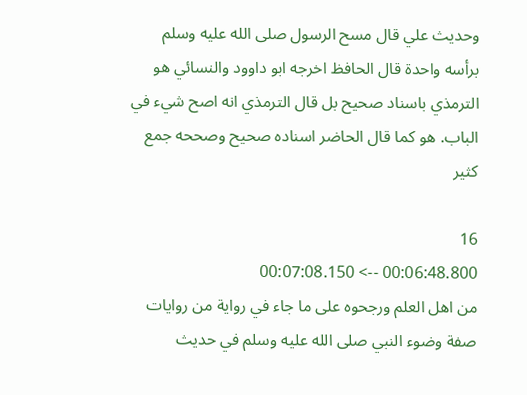وحديث علي قال مسح الرسول صلى الله عليه وسلم برأسه واحدة قال الحافظ اخرجه ابو داوود والنسائي هو الترمذي باسناد صحيح بل قال الترمذي انه اصح شيء في الباب. هو كما قال الحاضر اسناده صحيح وصححه جمع كثير

16
00:06:48.800 --> 00:07:08.150
من اهل العلم ورجحوه على ما جاء في رواية من روايات صفة وضوء النبي صلى الله عليه وسلم في حديث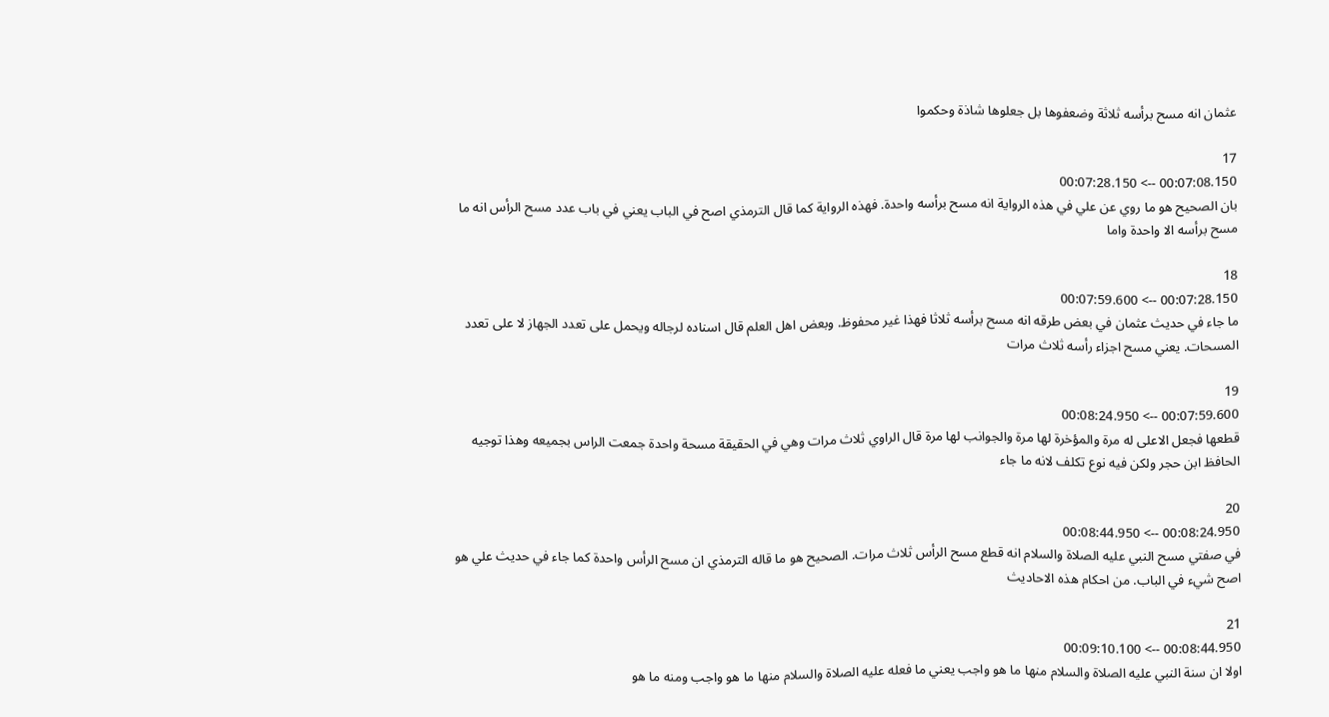عثمان انه مسح برأسه ثلاثة وضعفوها بل جعلوها شاذة وحكموا

17
00:07:08.150 --> 00:07:28.150
بان الصحيح هو ما روي عن علي في هذه الرواية انه مسح برأسه واحدة. فهذه الرواية كما قال الترمذي اصح في الباب يعني في باب عدد مسح الرأس انه ما مسح برأسه الا واحدة واما

18
00:07:28.150 --> 00:07:59.600
ما جاء في حديث عثمان في بعض طرقه انه مسح برأسه ثلاثا فهذا غير محفوظ. وبعض اهل العلم قال اسناده لرجاله ويحمل على تعدد الجهاز لا على تعدد المسحات. يعني مسح اجزاء رأسه ثلاث مرات

19
00:07:59.600 --> 00:08:24.950
قطعها فجعل الاعلى له مرة والمؤخرة لها مرة والجوانب لها مرة قال الراوي ثلاث مرات وهي في الحقيقة مسحة واحدة جمعت الراس بجميعه وهذا توجيه الحافظ ابن حجر ولكن فيه نوع تكلف لانه ما جاء

20
00:08:24.950 --> 00:08:44.950
في صفتي مسح النبي عليه الصلاة والسلام انه قطع مسح الرأس ثلاث مرات. الصحيح هو ما قاله الترمذي ان مسح الرأس واحدة كما جاء في حديث علي هو اصح شيء في الباب. من احكام هذه الاحاديث

21
00:08:44.950 --> 00:09:10.100
اولا ان سنة النبي عليه الصلاة والسلام منها ما هو واجب يعني ما فعله عليه الصلاة والسلام منها ما هو واجب ومنه ما هو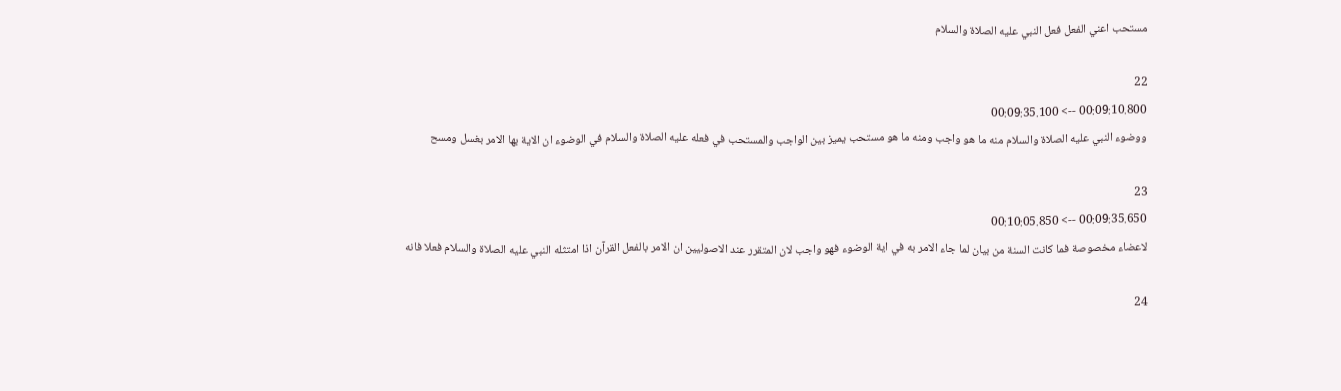مستحب اعني الفعل فعل النبي عليه الصلاة والسلام

22
00:09:10.800 --> 00:09:35.100
ووضوء النبي عليه الصلاة والسلام منه ما هو واجب ومنه ما هو مستحب يميز بين الواجب والمستحب في فعله عليه الصلاة والسلام في الوضوء ان الاية بها الامر بغسل ومسح

23
00:09:35.650 --> 00:10:05.850
لاعضاء مخصوصة فما كانت السنة من بيان لما جاء الامر به في اية الوضوء فهو واجب لان المتقرر عند الاصوليين ان الامر بالفعل القرآن اذا امتثله النبي عليه الصلاة والسلام فعلا فانه

24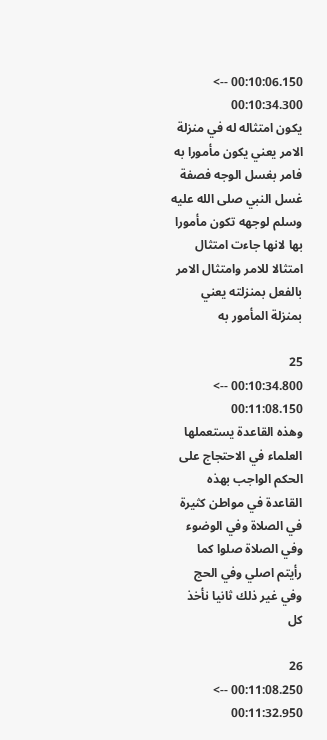00:10:06.150 --> 00:10:34.300
يكون امتثاله له في منزلة الامر يعني يكون مأمورا به فامر بغسل الوجه فصفة غسل النبي صلى الله عليه وسلم لوجهه تكون مأمورا بها لانها جاءت امتثال امتثالا للامر وامتثال الامر بالفعل بمنزلته يعني بمنزلة المأمور به

25
00:10:34.800 --> 00:11:08.150
وهذه القاعدة يستعملها العلماء في الاحتجاج على الحكم الواجب بهذه القاعدة في مواطن كثيرة في الصلاة وفي الوضوء وفي الصلاة صلوا كما رأيتم اصلي وفي الحج وفي غير ذلك ثانيا نأخذ كل

26
00:11:08.250 --> 00:11:32.950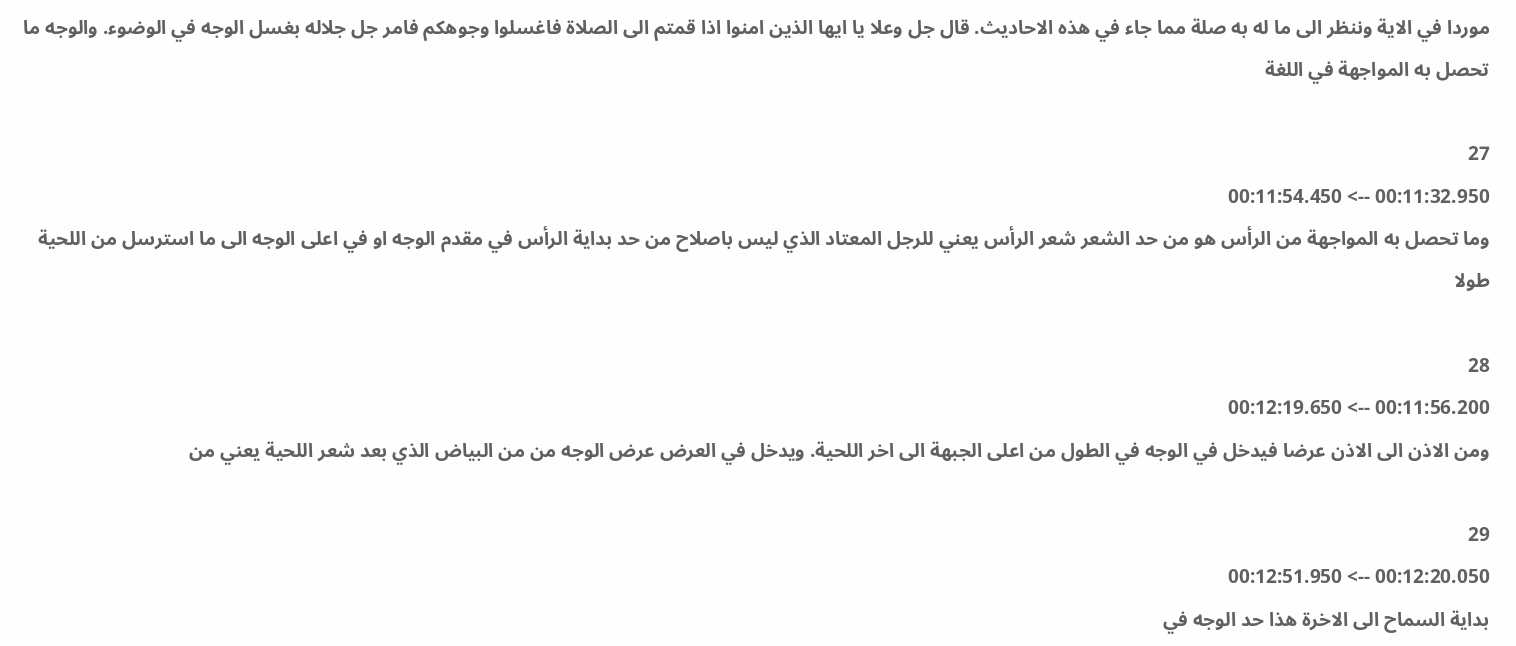موردا في الاية وننظر الى ما له به صلة مما جاء في هذه الاحاديث. قال جل وعلا يا ايها الذين امنوا اذا قمتم الى الصلاة فاغسلوا وجوهكم فامر جل جلاله بغسل الوجه في الوضوء. والوجه ما تحصل به المواجهة في اللغة

27
00:11:32.950 --> 00:11:54.450
وما تحصل به المواجهة من الرأس هو من حد الشعر شعر الرأس يعني للرجل المعتاد الذي ليس باصلاح من حد بداية الرأس في مقدم الوجه او في اعلى الوجه الى ما استرسل من اللحية طولا

28
00:11:56.200 --> 00:12:19.650
ومن الاذن الى الاذن عرضا فيدخل في الوجه في الطول من اعلى الجبهة الى اخر اللحية. ويدخل في العرض عرض الوجه من من البياض الذي بعد شعر اللحية يعني من

29
00:12:20.050 --> 00:12:51.950
بداية السماح الى الاخرة هذا حد الوجه في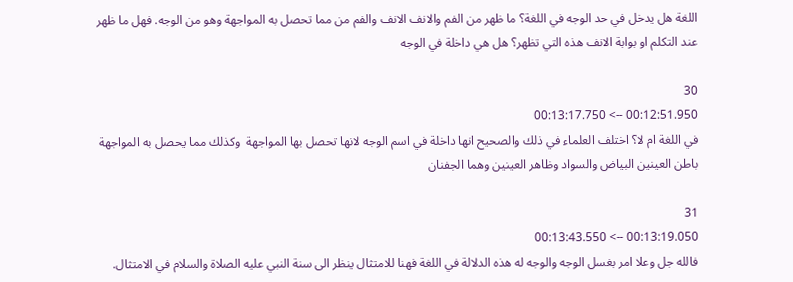اللغة هل يدخل في حد الوجه في اللغة؟ ما ظهر من الفم والانف الانف والفم من مما تحصل به المواجهة وهو من الوجه. فهل ما ظهر عند التكلم او بوابة الانف هذه التي تظهر؟ هل هي داخلة في الوجه

30
00:12:51.950 --> 00:13:17.750
في اللغة ام لا؟ اختلف العلماء في ذلك والصحيح انها داخلة في اسم الوجه لانها تحصل بها المواجهة  وكذلك مما يحصل به المواجهة باطن العينين البياض والسواد وظاهر العينين وهما الجفنان

31
00:13:19.050 --> 00:13:43.550
فالله جل وعلا امر بغسل الوجه والوجه له هذه الدلالة في اللغة فهنا للامتثال ينظر الى سنة النبي عليه الصلاة والسلام في الامتثال.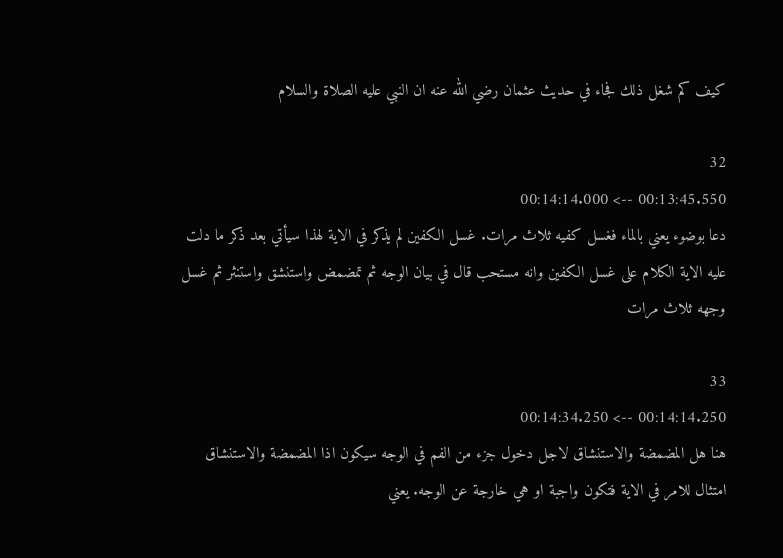كيف كم شغل ذلك فجاء في حديث عثمان رضي الله عنه ان النبي عليه الصلاة والسلام

32
00:13:45.550 --> 00:14:14.000
دعا بوضوء يعني بالماء فغسل كفيه ثلاث مرات. غسل الكفين لم يذكر في الاية لهذا سيأتي بعد ذكر ما دلت عليه الاية الكلام على غسل الكفين وانه مستحب قال في بيان الوجه ثم تمضمض واستنشق واستنثر ثم غسل وجهه ثلاث مرات

33
00:14:14.250 --> 00:14:34.250
هنا هل المضمضة والاستنشاق لاجل دخول جزء من الفم في الوجه سيكون اذا المضمضة والاستنشاق امتثال للامر في الاية فتكون واجبة او هي خارجة عن الوجه. يعني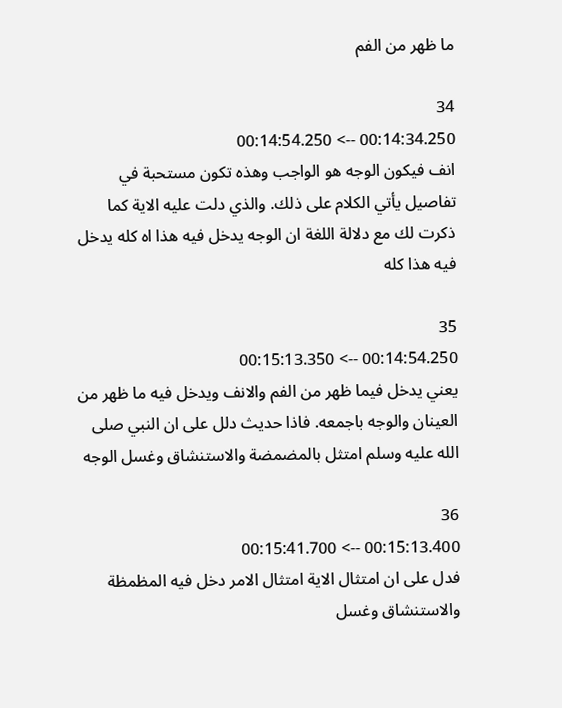ما ظهر من الفم

34
00:14:34.250 --> 00:14:54.250
انف فيكون الوجه هو الواجب وهذه تكون مستحبة في تفاصيل يأتي الكلام على ذلك. والذي دلت عليه الاية كما ذكرت لك مع دلالة اللغة ان الوجه يدخل فيه هذا اه كله يدخل فيه هذا كله

35
00:14:54.250 --> 00:15:13.350
يعني يدخل فيما ظهر من الفم والانف ويدخل فيه ما ظهر من العينان والوجه باجمعه. فاذا حديث دلل على ان النبي صلى الله عليه وسلم امتثل بالمضمضة والاستنشاق وغسل الوجه

36
00:15:13.400 --> 00:15:41.700
فدل على ان امتثال الاية امتثال الامر دخل فيه المظمظة والاستنشاق وغسل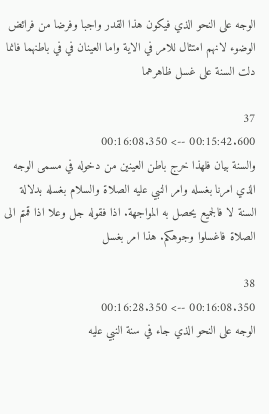الوجه على النحو الذي فيكون هذا القدر واجبا وفرضا من فرائض الوضوء لانهم امتثال للامر في الاية واما العينان في في باطنهما فانما دلت السنة على غسل ظاهرهما

37
00:15:42.600 --> 00:16:08.350
والسنة بيان فلهذا خرج باطن العينين من دخوله في مسمى الوجه الذي امرنا بغسله وامر النبي عليه الصلاة والسلام بغسله بدلالة السنة لا فالجميع يحصل به المواجهة. اذا فقوله جل وعلا اذا قمتم الى الصلاة فاغسلوا وجوهكم. هذا امر بغسل

38
00:16:08.350 --> 00:16:28.350
الوجه على النحو الذي جاء في سنة النبي عليه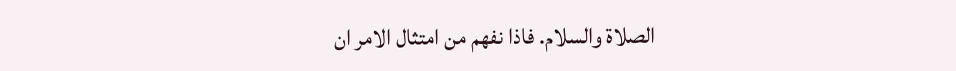الصلاة والسلام. فاذا نفهم من امتثال الامر ان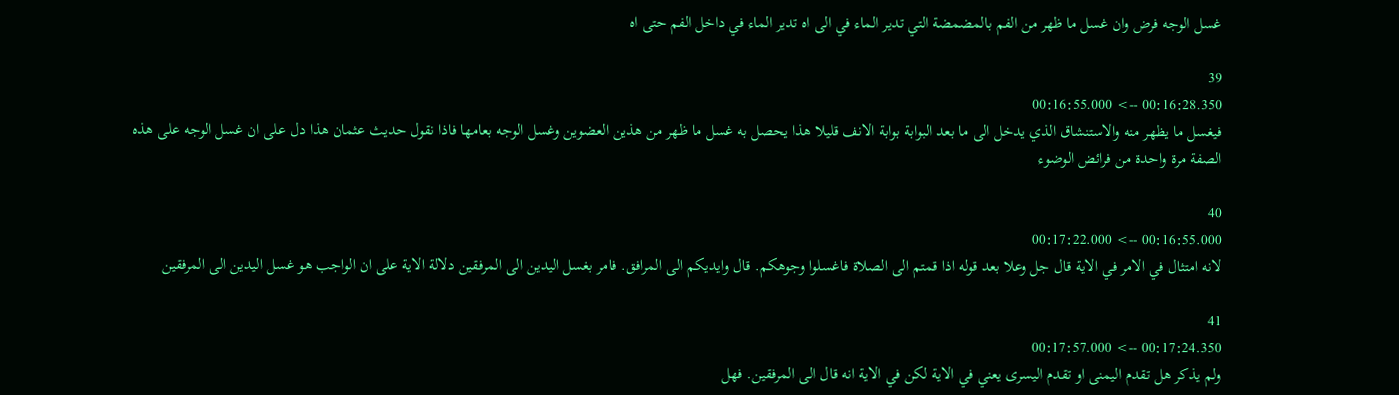غسل الوجه فرض وان غسل ما ظهر من الفم بالمضمضة التي تدير الماء في الى اه تدير الماء في داخل الفم حتى اه

39
00:16:28.350 --> 00:16:55.000
فيغسل ما يظهر منه والاستنشاق الذي يدخل الى ما بعد البوابة بوابة الانف قليلا هذا يحصل به غسل ما ظهر من هذين العضوين وغسل الوجه بعامها فاذا نقول حديث عثمان هذا دل على ان غسل الوجه على هذه الصفة مرة واحدة من فرائض الوضوء

40
00:16:55.000 --> 00:17:22.000
لانه امتثال في الامر في الاية قال جل وعلا بعد قوله اذا قمتم الى الصلاة فاغسلوا وجوهكم. قال وايديكم الى المرافق. فامر بغسل اليدين الى المرفقين دلالة الاية على ان الواجب هو غسل اليدين الى المرفقين

41
00:17:24.350 --> 00:17:57.000
ولم يذكر هل تقدم اليمنى او تقدم اليسرى يعني في الاية لكن في الاية انه قال الى المرفقين. فهل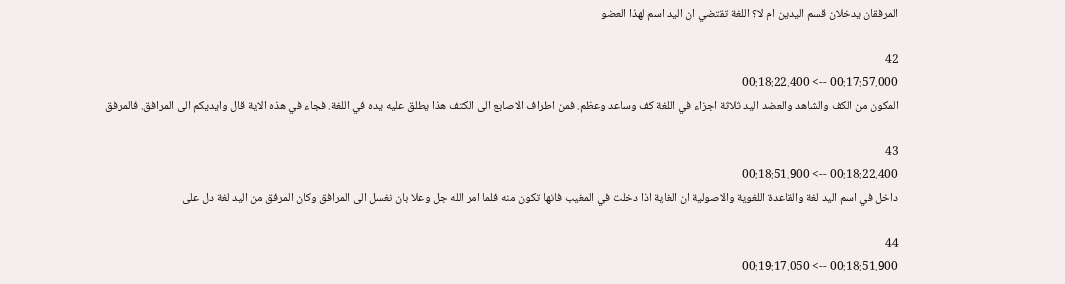المرفقان يدخلان قسم اليدين ام لا؟ اللغة تقتضي ان اليد اسم لهذا العضو

42
00:17:57.000 --> 00:18:22.400
المكون من الكف والشاهد والعضد اليد ثلاثة اجزاء في اللغة كف وساعد وعظم. فمن اطراف الاصابع الى الكتف هذا يطلق عليه يده في اللغة. فجاء في هذه الاية قال وايديكم الى المرافق. فالمرفق

43
00:18:22.400 --> 00:18:51.900
داخل في اسم اليد لغة والقاعدة اللغوية والاصولية ان الغاية اذا دخلت في المغيب فانها تكون منه فلما امر الله جل وعلا بان نغسل الى المرافق وكان المرفق من اليد لغة دل على

44
00:18:51.900 --> 00:19:17.050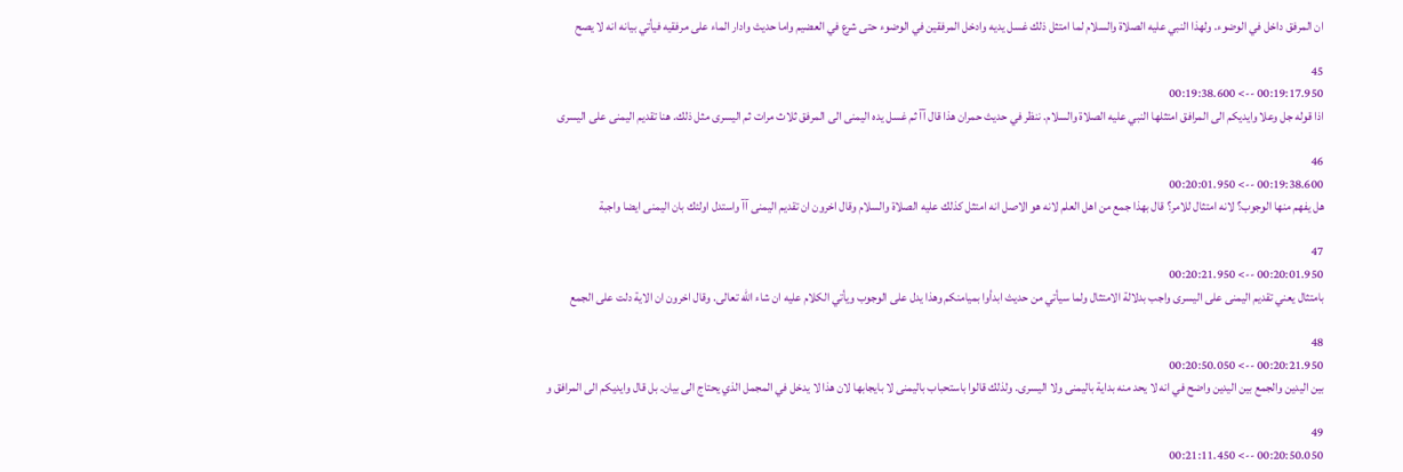ان المرفق داخل في الوضوء. ولهذا النبي عليه الصلاة والسلام لما امتثل ذلك غسل يديه وادخل المرفقين في الوضوء حتى شرع في العضيم واما حديث وادار الماء على مرفقيه فيأتي بيانه انه لا يصح

45
00:19:17.950 --> 00:19:38.600
اذا قوله جل وعلا وايديكم الى المرافق امتثلها النبي عليه الصلاة والسلام. ننظر في حديث حمران هذا قال آآ ثم غسل يده اليمنى الى المرفق ثلاث مرات ثم اليسرى مثل ذلك. هنا تقديم اليمنى على اليسرى

46
00:19:38.600 --> 00:20:01.950
هل يفهم منها الوجوب؟ لانه امتثال للامر؟ قال بهذا جمع من اهل العلم لانه هو الاصل انه امتثل كذلك عليه الصلاة والسلام وقال اخرون ان تقديم اليمنى آآ واستدل اولئك بان اليمنى ايضا واجبة

47
00:20:01.950 --> 00:20:21.950
بامتثال يعني تقديم اليمنى على اليسرى واجب بدلالة الامتثال ولما سيأتي من حديث ابدأوا بميامنكم وهذا يدل على الوجوب ويأتي الكلام عليه ان شاء الله تعالى. وقال اخرون ان الاية دلت على الجمع

48
00:20:21.950 --> 00:20:50.050
بين اليدين والجمع بين اليدين واضح في انه لا يحد منه بداية باليمنى ولا اليسرى. ولذلك قالوا باستحباب باليمنى لا بايجابها لان هذا لا يدخل في المجمل الذي يحتاج الى بيان. بل قال وايديكم الى المرافق و

49
00:20:50.050 --> 00:21:11.450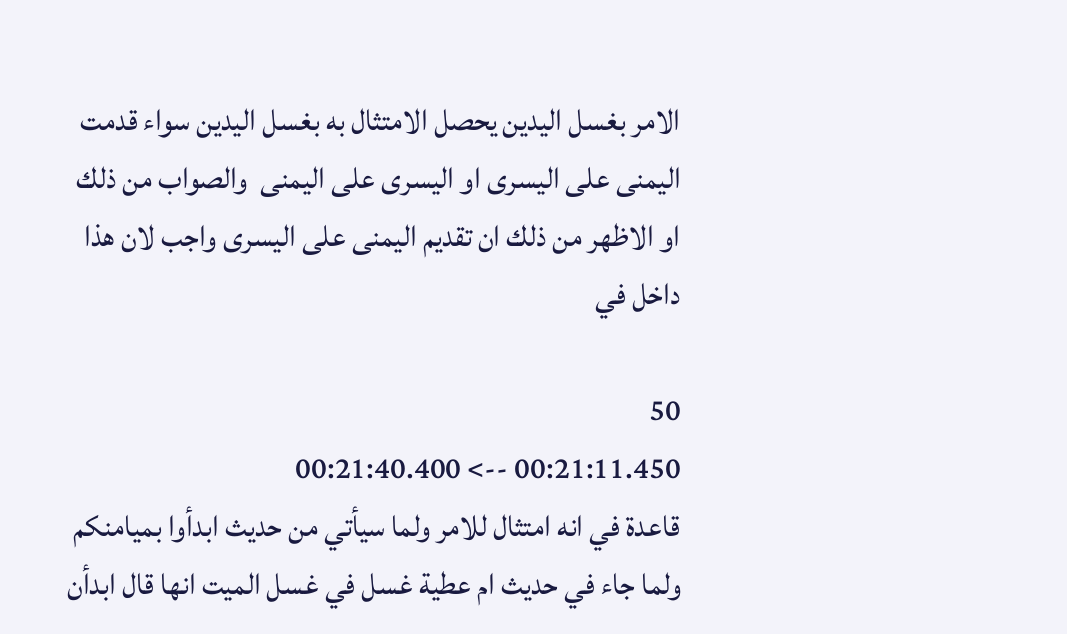الامر بغسل اليدين يحصل الامتثال به بغسل اليدين سواء قدمت اليمنى على اليسرى او اليسرى على اليمنى  والصواب من ذلك او الاظهر من ذلك ان تقديم اليمنى على اليسرى واجب لان هذا داخل في

50
00:21:11.450 --> 00:21:40.400
قاعدة في انه امتثال للامر ولما سيأتي من حديث ابدأوا بميامنكم ولما جاء في حديث ام عطية غسل في غسل الميت انها قال ابدأن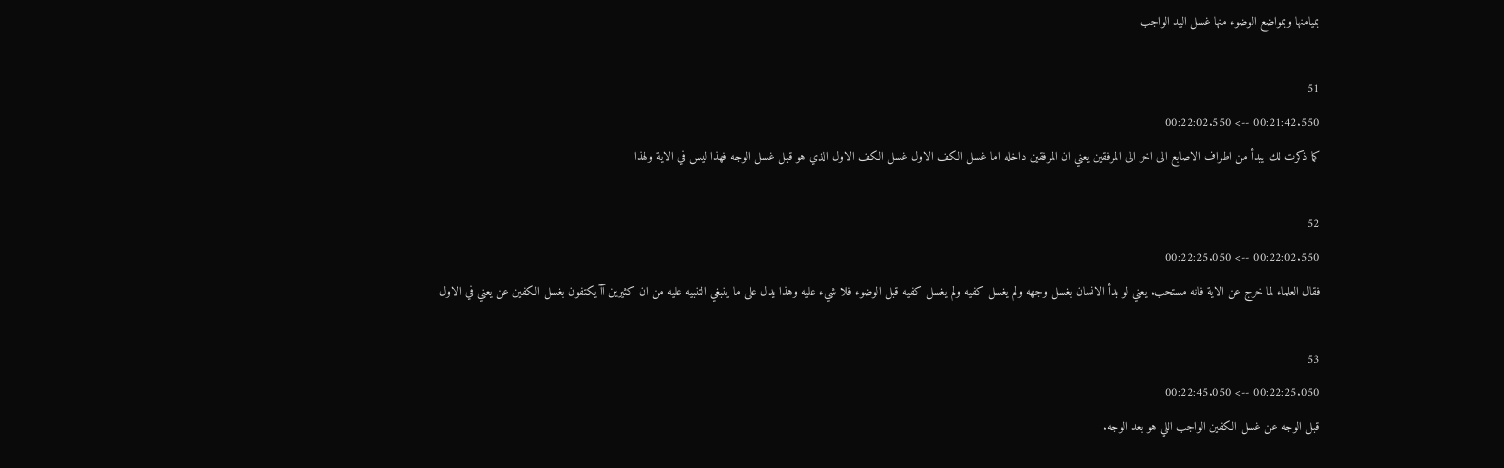بميامنها وبمواضع الوضوء منها غسل اليد الواجب

51
00:21:42.550 --> 00:22:02.550
كما ذكرت لك يبدأ من اطراف الاصابع الى اخر الى المرفقين يعني ان المرفقين داخله اما غسل الكف الاول غسل الكف الاول الذي هو قبل غسل الوجه فهذا ليس في الاية ولهذا

52
00:22:02.550 --> 00:22:25.050
فقال العلماء لما خرج عن الاية فانه مستحب. يعني لو بدأ الانسان بغسل وجهه ولم يغسل كفيه ولم يغسل كفيه قبل الوضوء فلا شيء عليه وهذا يدل على ما ينبغي التنبيه عليه من ان كثيرين آآ يكتفون بغسل الكفين عن يعني في الاول

53
00:22:25.050 --> 00:22:45.050
قبل الوجه عن غسل الكفين الواجب اللي هو بعد الوجه.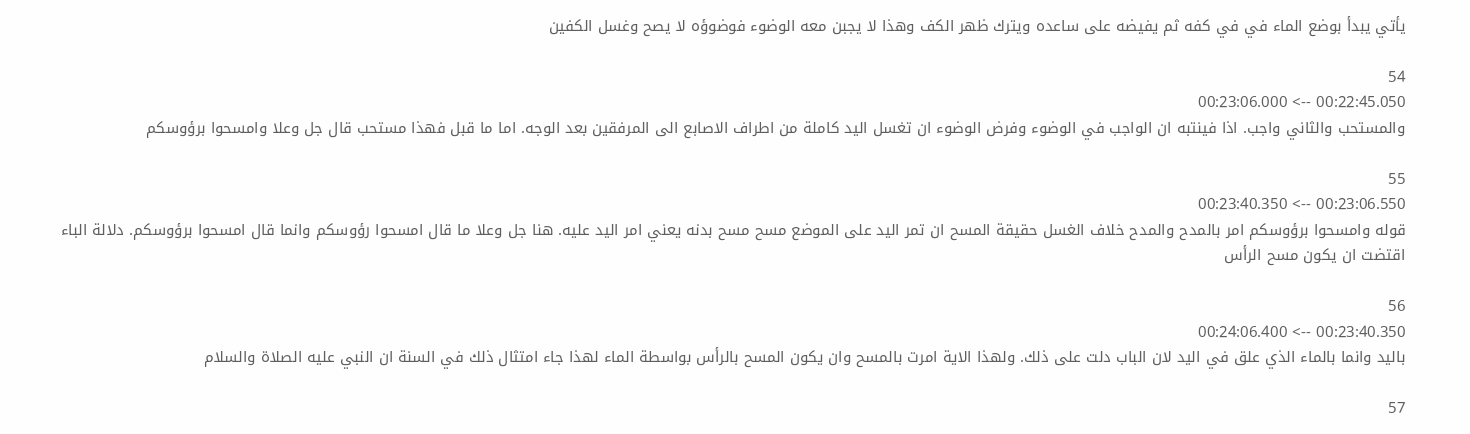يأتي يبدأ بوضع الماء في في كفه ثم يفيضه على ساعده ويترك ظهر الكف وهذا لا يجبن معه الوضوء فوضوؤه لا يصح وغسل الكفين

54
00:22:45.050 --> 00:23:06.000
والمستحب والثاني واجب. اذا فينتبه ان الواجب في الوضوء وفرض الوضوء ان تغسل اليد كاملة من اطراف الاصابع الى المرفقين بعد الوجه. اما ما قبل فهذا مستحب قال جل وعلا وامسحوا برؤوسكم

55
00:23:06.550 --> 00:23:40.350
قوله وامسحوا برؤوسكم امر بالمدح والمدح خلاف الغسل حقيقة المسح ان تمر اليد على الموضع مسح مسح بدنه يعني امر اليد عليه. هنا جل وعلا ما قال امسحوا رؤوسكم وانما قال امسحوا برؤوسكم. دلالة الباء اقتضت ان يكون مسح الرأس

56
00:23:40.350 --> 00:24:06.400
باليد وانما بالماء الذي علق في اليد لان الباب دلت على ذلك. ولهذا الاية امرت بالمسح وان يكون المسح بالرأس بواسطة الماء لهذا جاء امتثال ذلك في السنة ان النبي عليه الصلاة والسلام

57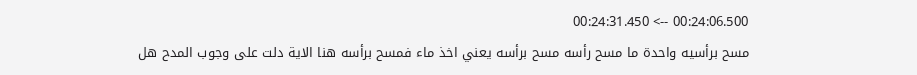00:24:06.500 --> 00:24:31.450
مسح برأسيه واحدة ما مسح رأسه مسح برأسه يعني اخذ ماء فمسح برأسه هنا الاية دلت على وجوب المدح هل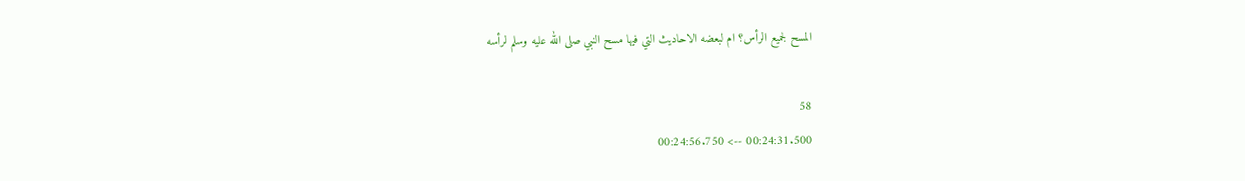المسح لجميع الرأس؟ ام لبعضه الاحاديث التي فيها مسح النبي صلى الله عليه وسلم لرأسه

58
00:24:31.500 --> 00:24:56.750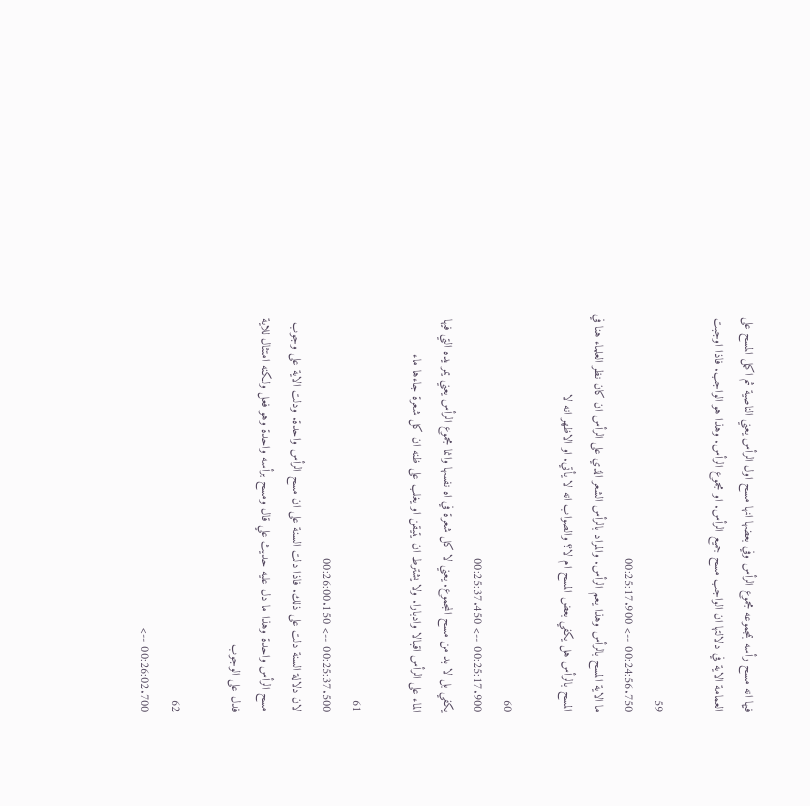فيها انه مسح رأسه بمجموعه مجموع الرأس وفي بعضها انها مسح اول الرأس يعني الناصية ثم اكمل المسح على العمامة الاية في دلالتها ان الواجب مسح جميع الرأس. او مجموع الرأس. وهذا هو الواجب. فاذا اوجبت

59
00:24:56.750 --> 00:25:17.900
ما الاية المسح بالرأس وهذا يعم الرأس. والمراد بالرأس الشعر الذي على الرأس ان كان نظر العلماء هنا في المسح بالرأس هل يكفي بعض المسح ام لا؟ والصواب انه لا يأتي. او الاظهر انه لا

60
00:25:17.900 --> 00:25:37.450
يكفي بل لا بد من مسح المجموع. يعني لا كل شعرة في اه نفسها وانما مجموع الرأس يعني يمر يده التي فيها الماء على الرأس اقبالا وادبارا. ولا يشترط ان يتيقن او يغلب على ظنه ان كل شعرة جاءها ماء

61
00:25:37.500 --> 00:26:00.150
لان دلالة السنة دلت على ذلك. فاذا دلت السنة على ان مسح الرأس واحدة. ودلت الاية على وجوب مسح الرأس واحدة وهذا ما دل عليه حديث علي قال ومسح برأسه واحدة وهو فعل ولكنه امتثال للاية فدل على الوجوب

62
00:26:02.700 -->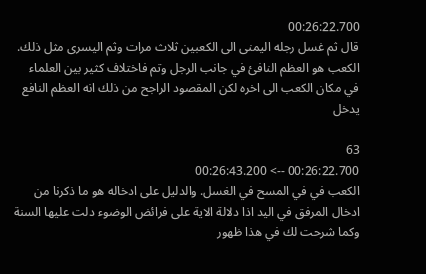00:26:22.700
قال ثم غسل رجله اليمنى الى الكعبين ثلاث مرات وثم اليسرى مثل ذلك. الكعب هو العظم النافئ في جانب الرجل وتم فاختلاف كثير بين العلماء في مكان الكعب الى اخره لكن المقصود الراجح من ذلك انه العظم النافع يدخل

63
00:26:22.700 --> 00:26:43.200
الكعب في في المسح في الغسل. والدليل على ادخاله هو ما ذكرنا من ادخال المرفق في اليد اذا دلالة الاية على فرائض الوضوء دلت عليها السنة وكما شرحت لك في هذا ظهور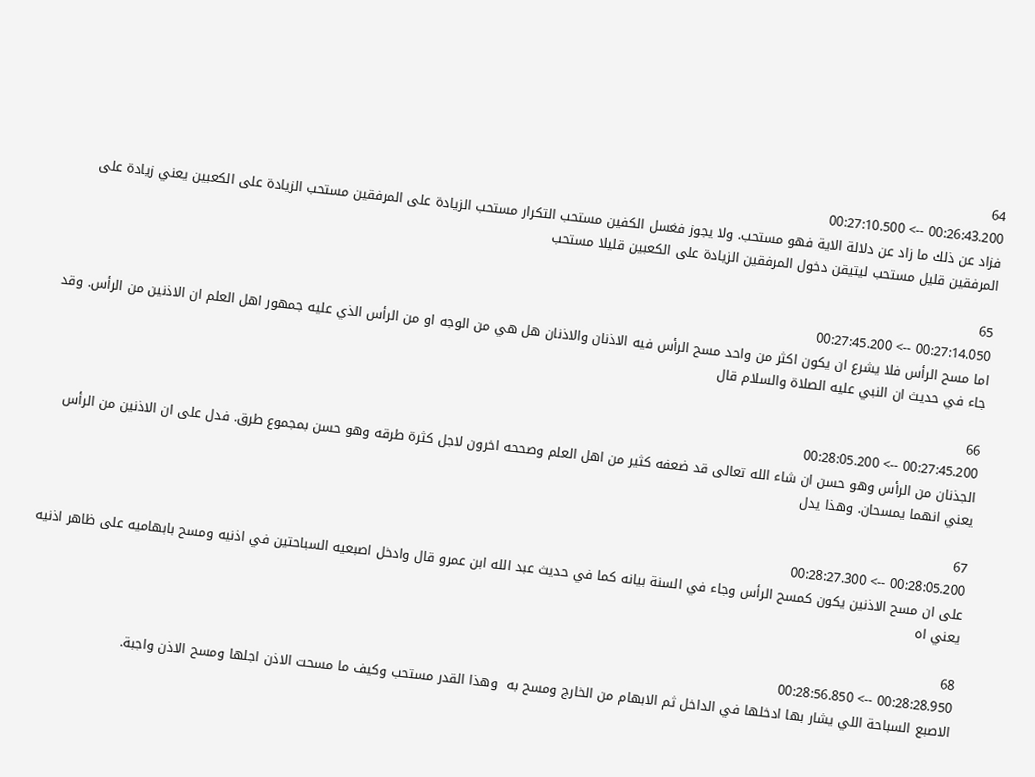64
00:26:43.200 --> 00:27:10.500
فزاد عن ذلك ما زاد عن دلالة الاية فهو مستحب. ولا يجوز فغسل الكفين مستحب التكرار مستحب الزيادة على المرفقين مستحب الزيادة على الكعبين يعني زيادة على المرفقين قليل مستحب ليتيقن دخول المرفقين الزيادة على الكعبين قليلا مستحب

65
00:27:14.050 --> 00:27:45.200
اما مسح الرأس فلا يشرع ان يكون اكثر من واحد مسح الرأس فيه الاذنان والاذنان هل هي من الوجه او من الرأس الذي عليه جمهور اهل العلم ان الاذنين من الرأس. وقد جاء في حديث ان النبي عليه الصلاة والسلام قال

66
00:27:45.200 --> 00:28:05.200
الجذنان من الرأس وهو حسن ان شاء الله تعالى قد ضعفه كثير من اهل العلم وصححه اخرون لاجل كثرة طرقه وهو حسن بمجموع طرق. فدل على ان الاذنين من الرأس يعني انهما يمسحان. وهذا يدل

67
00:28:05.200 --> 00:28:27.300
على ان مسح الاذنين يكون كمسح الرأس وجاء في السنة بيانه كما في حديث عبد الله ابن عمرو قال وادخل اصبعيه السباحتين في اذنيه ومسح بابهاميه على ظاهر اذنيه يعني اه

68
00:28:28.950 --> 00:28:56.850
الاصبع السباحة اللي يشار بها ادخلها في الداخل ثم الابهام من الخارج ومسح به  وهذا القدر مستحب وكيف ما مسحت الاذن اجلها ومسح الاذن واجبة.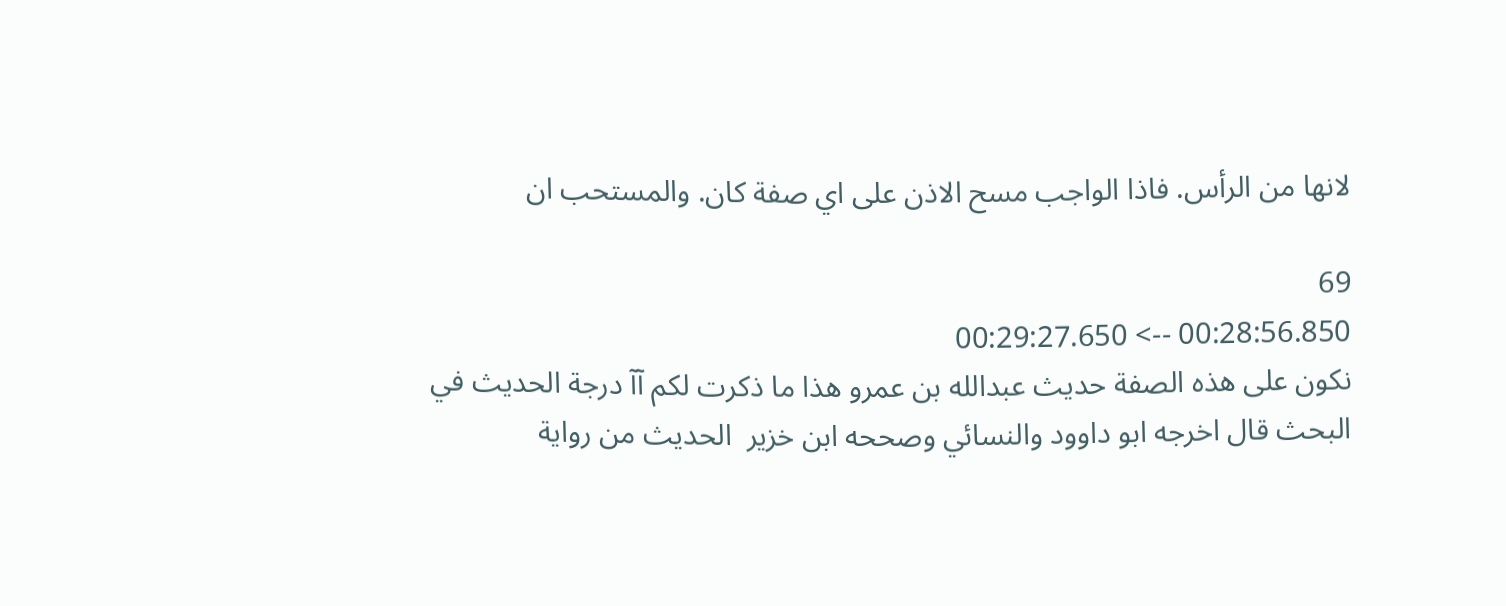لانها من الرأس. فاذا الواجب مسح الاذن على اي صفة كان. والمستحب ان

69
00:28:56.850 --> 00:29:27.650
نكون على هذه الصفة حديث عبدالله بن عمرو هذا ما ذكرت لكم آآ درجة الحديث في البحث قال اخرجه ابو داوود والنسائي وصححه ابن خزير  الحديث من رواية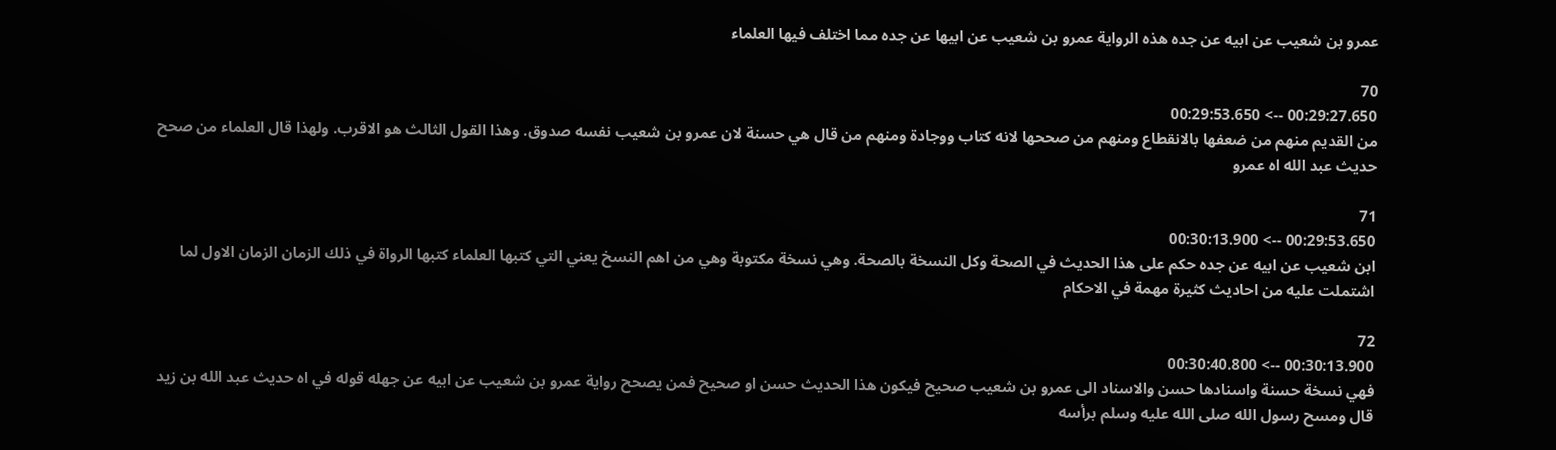عمرو بن شعيب عن ابيه عن جده هذه الرواية عمرو بن شعيب عن ابيها عن جده مما اختلف فيها العلماء

70
00:29:27.650 --> 00:29:53.650
من القديم منهم من ضعفها بالانقطاع ومنهم من صححها لانه كتاب ووجادة ومنهم من قال هي حسنة لان عمرو بن شعيب نفسه صدوق. وهذا القول الثالث هو الاقرب. ولهذا قال العلماء من صحح حديث عبد الله اه عمرو

71
00:29:53.650 --> 00:30:13.900
ابن شعيب عن ابيه عن جده حكم على هذا الحديث في الصحة وكل النسخة بالصحة. وهي نسخة مكتوبة وهي من اهم النسخ يعني التي كتبها العلماء كتبها الرواة في ذلك الزمان الزمان الاول لما اشتملت عليه من احاديث كثيرة مهمة في الاحكام

72
00:30:13.900 --> 00:30:40.800
فهي نسخة حسنة واسنادها حسن والاسناد الى عمرو بن شعيب صحيح فيكون هذا الحديث حسن او صحيح فمن يصحح رواية عمرو بن شعيب عن ابيه عن جهله قوله في اه حديث عبد الله بن زيد قال ومسح رسول الله صلى الله عليه وسلم برأسه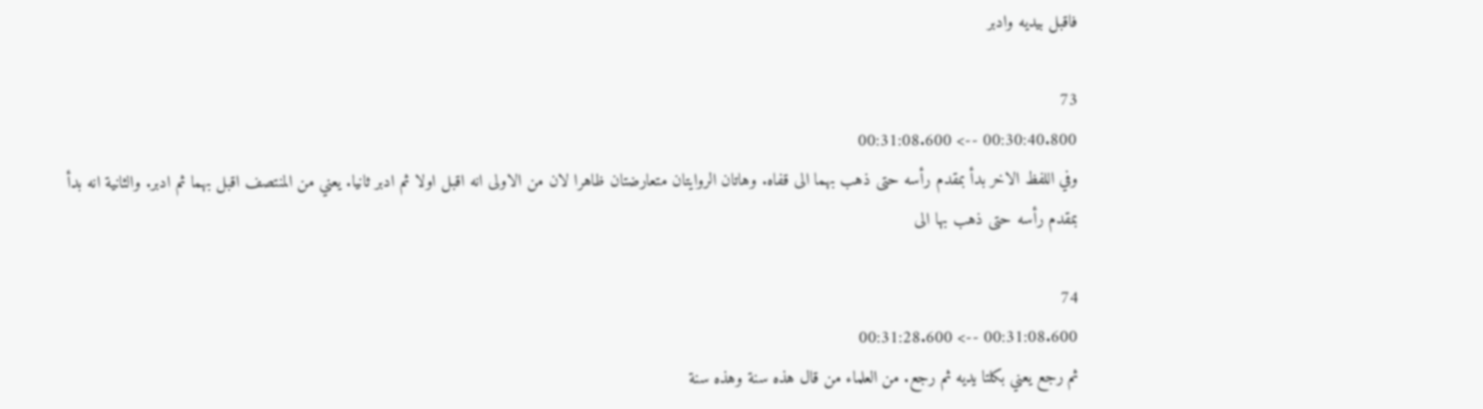فاقبل بيديه وادبر

73
00:30:40.800 --> 00:31:08.600
وفي اللفظ الاخر بدأ بمقدم رأسه حتى ذهب بهما الى قفاه. وهاتان الروايتان متعارضتان ظاهرا لان من الاولى انه اقبل اولا ثم ادبر ثانيا. يعني من المنتصف اقبل بهما ثم ادبر. والثانية انه بدأ بمقدم رأسه حتى ذهب بها الى

74
00:31:08.600 --> 00:31:28.600
ثم رجع يعني بكلتا يديه ثم رجع. من العلماء من قال هذه سنة وهذه سنة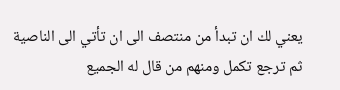يعني لك ان تبدأ من منتصف الى ان تأتي الى الناصية ثم ترجع تكمل ومنهم من قال له الجميع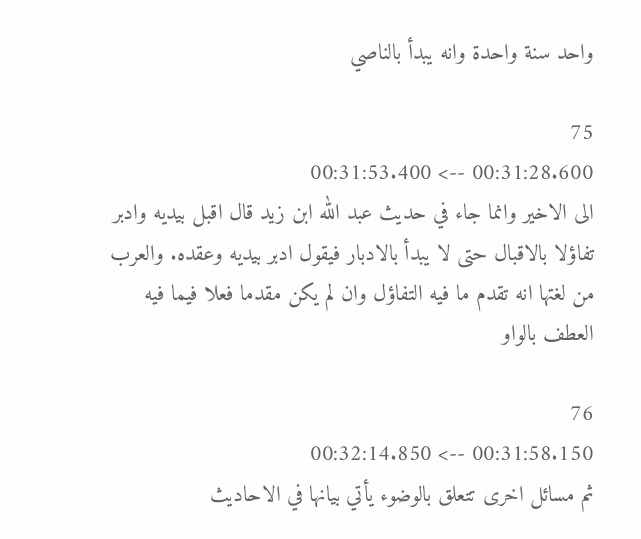واحد سنة واحدة وانه يبدأ بالناصي

75
00:31:28.600 --> 00:31:53.400
الى الاخير وانما جاء في حديث عبد الله ابن زيد قال اقبل بيديه وادبر تفاؤلا بالاقبال حتى لا يبدأ بالادبار فيقول ادبر بيديه وعقده. والعرب من لغتها انه تقدم ما فيه التفاؤل وان لم يكن مقدما فعلا فيما فيه العطف بالواو

76
00:31:58.150 --> 00:32:14.850
ثم مسائل اخرى تتعلق بالوضوء يأتي بيانها في الاحاديث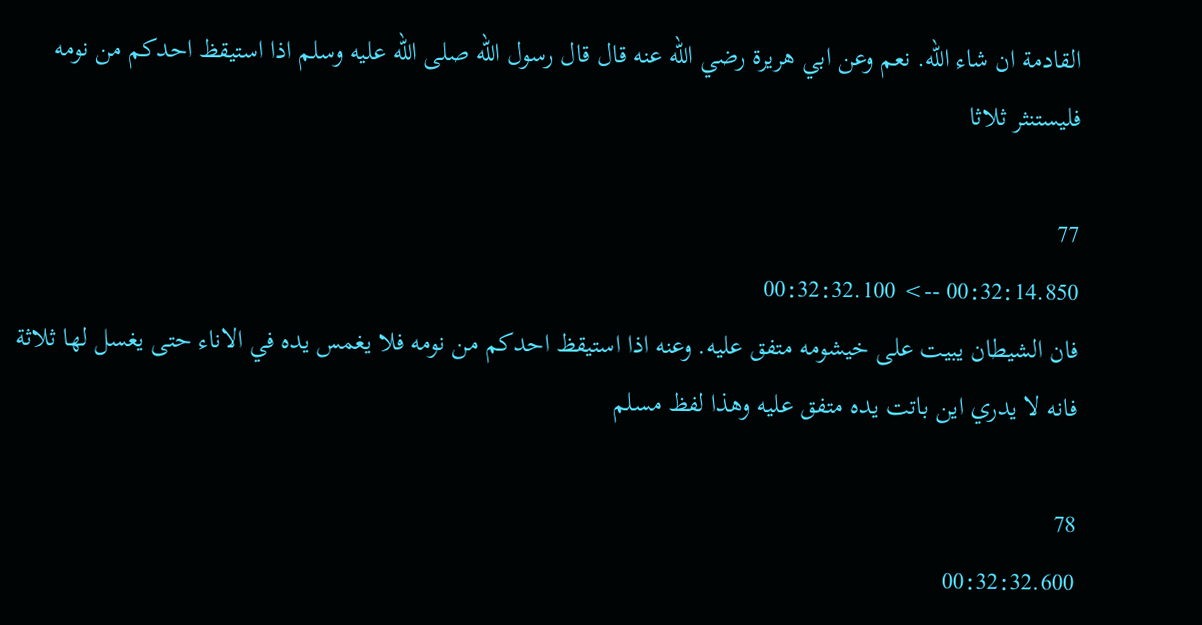القادمة ان شاء الله. نعم وعن ابي هريرة رضي الله عنه قال قال رسول الله صلى الله عليه وسلم اذا استيقظ احدكم من نومه فليستنثر ثلاثا

77
00:32:14.850 --> 00:32:32.100
فان الشيطان يبيت على خيشومه متفق عليه. وعنه اذا استيقظ احدكم من نومه فلا يغمس يده في الاناء حتى يغسل لها ثلاثة فانه لا يدري اين باتت يده متفق عليه وهذا لفظ مسلم

78
00:32:32.600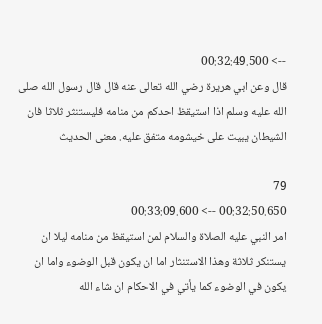--> 00:32:49.500
قال وعن ابي هريرة رضي الله تعالى عنه قال قال رسول الله صلى الله عليه وسلم اذا استيقظ احدكم من منامه فليستنثر ثلاثا فان الشيطان يبيت على خيشومه متفق عليه. معنى الحديث

79
00:32:50.650 --> 00:33:09.600
امر النبي عليه الصلاة والسلام لمن استيقظ من منامه ليلا ان يستنكر ثلاثة وهذا الاستنثار اما ان يكون قبل الوضوء واما ان يكون في الوضوء كما يأتي في الاحكام ان شاء الله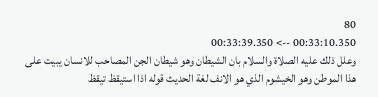80
00:33:10.350 --> 00:33:39.350
وعلل ذلك عليه الصلاة والسلام بان الشيطان وهو شيطان الجن المصاحب للانسان يبيت على هذا الموطن وهو الخيشوم الذي هو الانف لغة الحديث قوله اذا استيقظ تيقظ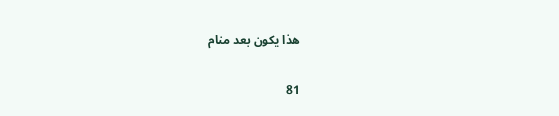هذا يكون بعد منام

81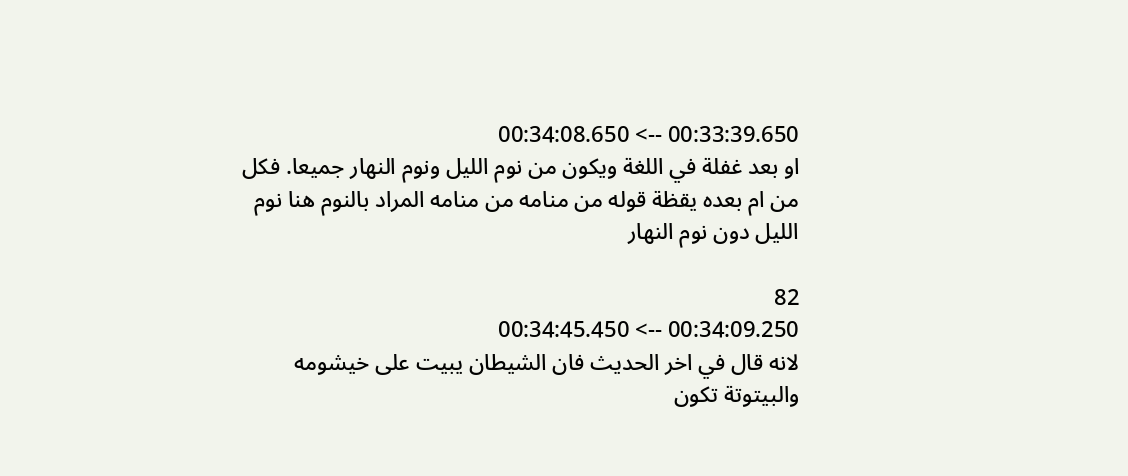00:33:39.650 --> 00:34:08.650
او بعد غفلة في اللغة ويكون من نوم الليل ونوم النهار جميعا. فكل من ام بعده يقظة قوله من منامه من منامه المراد بالنوم هنا نوم الليل دون نوم النهار

82
00:34:09.250 --> 00:34:45.450
لانه قال في اخر الحديث فان الشيطان يبيت على خيشومه والبيتوتة تكون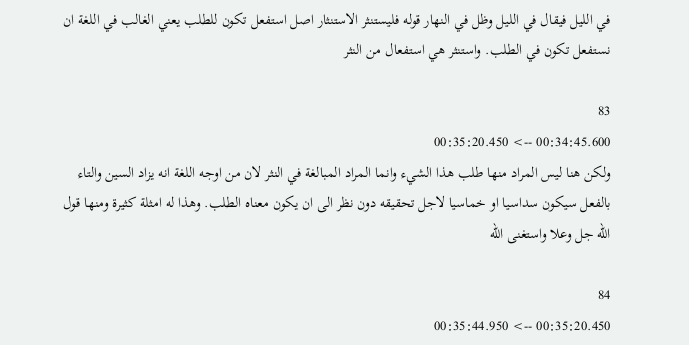في الليل فيقال في الليل وظل في النهار قوله فليستنثر الاستنثار اصل استفعل تكون للطلب يعني الغالب في اللغة ان نستفعل تكون في الطلب. واستنثر هي استفعال من النثر

83
00:34:45.600 --> 00:35:20.450
ولكن هنا ليس المراد منها طلب هذا الشيء وانما المراد المبالغة في النثر لان من اوجه اللغة انه يزاد السين والتاء بالفعل سيكون سداسيا او خماسيا لاجل تحقيقه دون نظر الى ان يكون معناه الطلب. وهذا له امثلة كثيرة ومنها قول الله جل وعلا واستغنى الله

84
00:35:20.450 --> 00:35:44.950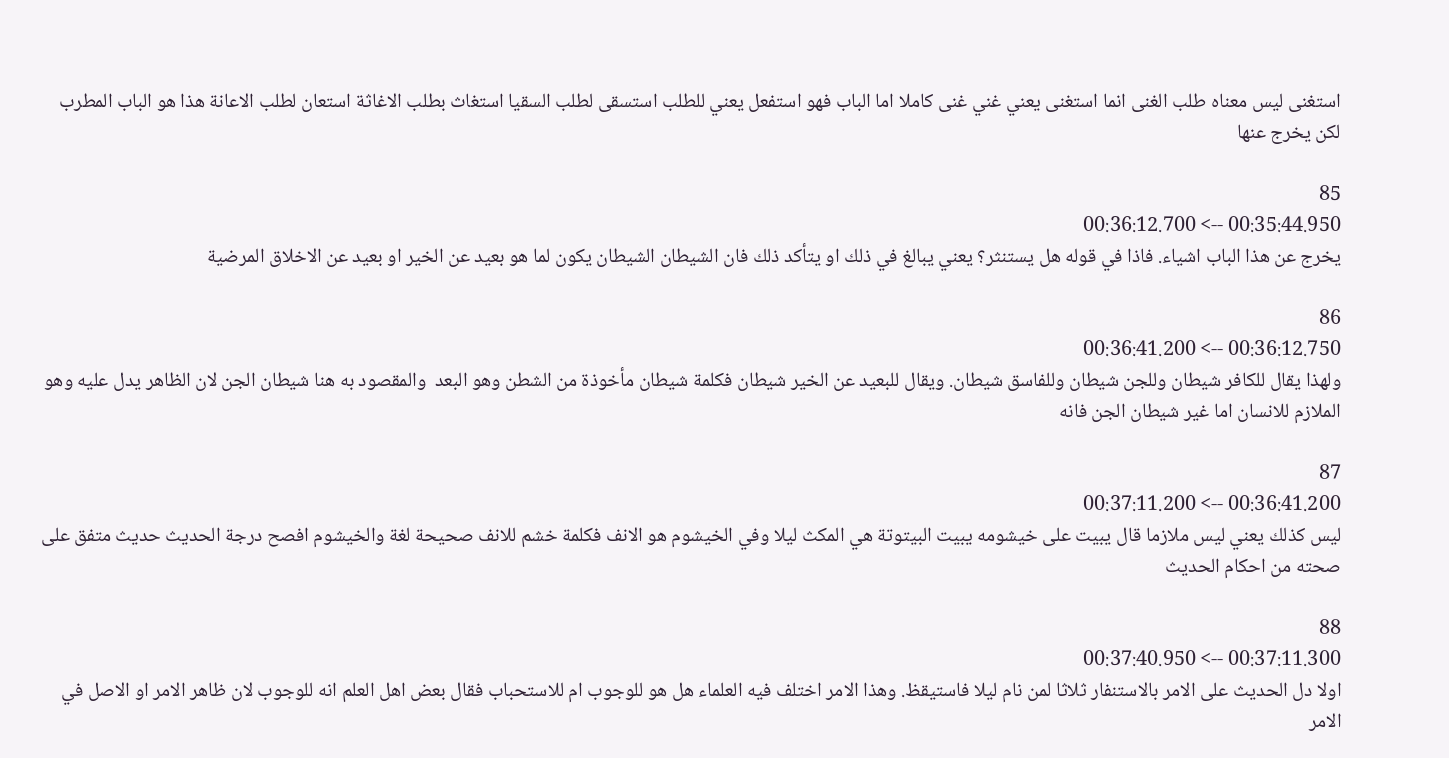استغنى ليس معناه طلب الغنى انما استغنى يعني غني غنى كاملا اما الباب فهو استفعل يعني للطلب استسقى لطلب السقيا استغاث بطلب الاغاثة استعان لطلب الاعانة هذا هو الباب المطرب لكن يخرج عنها

85
00:35:44.950 --> 00:36:12.700
يخرج عن هذا الباب اشياء. فاذا في قوله هل يستنثر؟ يعني يبالغ في ذلك او يتأكد ذلك فان الشيطان الشيطان يكون لما هو بعيد عن الخير او بعيد عن الاخلاق المرضية

86
00:36:12.750 --> 00:36:41.200
ولهذا يقال للكافر شيطان وللجن شيطان وللفاسق شيطان. ويقال للبعيد عن الخير شيطان فكلمة شيطان مأخوذة من الشطن وهو البعد  والمقصود به هنا شيطان الجن لان الظاهر يدل عليه وهو الملازم للانسان اما غير شيطان الجن فانه

87
00:36:41.200 --> 00:37:11.200
ليس كذلك يعني ليس ملازما قال يبيت على خيشومه يبيت البيتوتة هي المكث ليلا وفي الخيشوم هو الانف فكلمة خشم للانف صحيحة لغة والخيشوم افصح درجة الحديث حديث متفق على صحته من احكام الحديث

88
00:37:11.300 --> 00:37:40.950
اولا دل الحديث على الامر بالاستنفار ثلاثا لمن نام ليلا فاستيقظ. وهذا الامر اختلف فيه العلماء هل هو للوجوب ام للاستحباب فقال بعض اهل العلم انه للوجوب لان ظاهر الامر او الاصل في الامر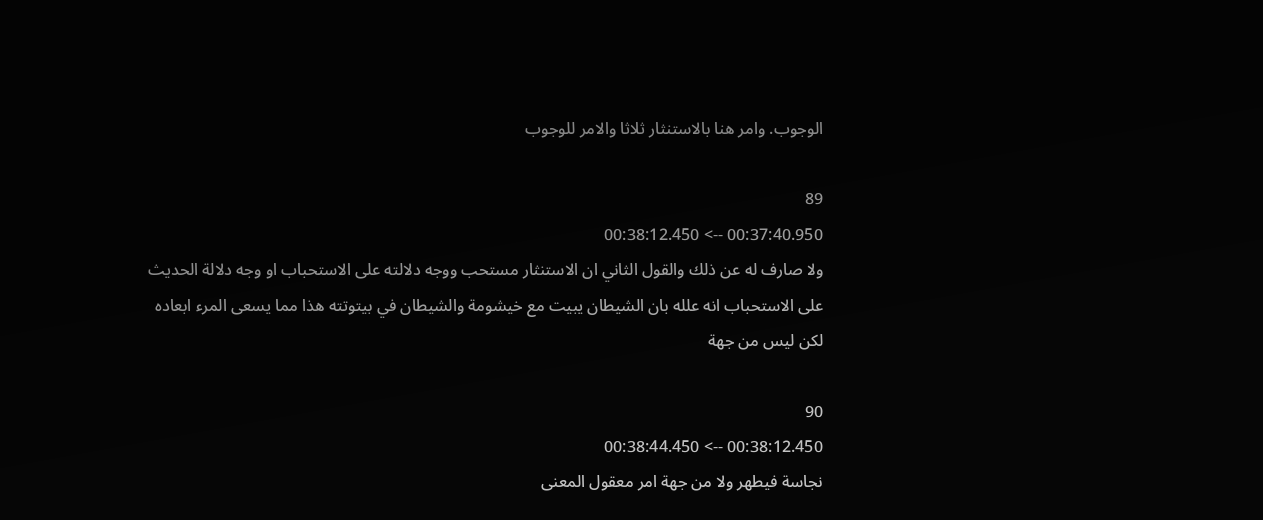الوجوب. وامر هنا بالاستنثار ثلاثا والامر للوجوب

89
00:37:40.950 --> 00:38:12.450
ولا صارف له عن ذلك والقول الثاني ان الاستنثار مستحب ووجه دلالته على الاستحباب او وجه دلالة الحديث على الاستحباب انه علله بان الشيطان يبيت مع خيشومة والشيطان في بيتوتته هذا مما يسعى المرء ابعاده لكن ليس من جهة

90
00:38:12.450 --> 00:38:44.450
نجاسة فيطهر ولا من جهة امر معقول المعنى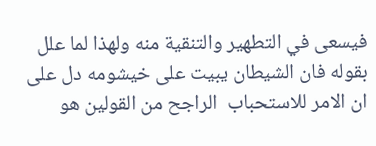فيسعى في التطهير والتنقية منه ولهذا لما علل بقوله فان الشيطان يبيت على خيشومه دل على ان الامر للاستحباب  الراجح من القولين هو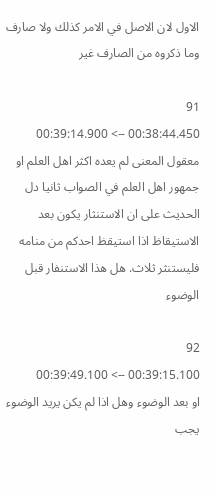الاول لان الاصل في الامر كذلك ولا صارف وما ذكروه من الصارف غير

91
00:38:44.450 --> 00:39:14.900
معقول المعنى لم يعده اكثر اهل العلم او جمهور اهل العلم في الصواب ثانيا دل الحديث على ان الاستنثار يكون بعد الاستيقاظ اذا استيقظ احدكم من منامه فليستنثر ثلاث. هل هذا الاستنفار قبل الوضوء

92
00:39:15.100 --> 00:39:49.100
او بعد الوضوء وهل اذا لم يكن يريد الوضوء يجب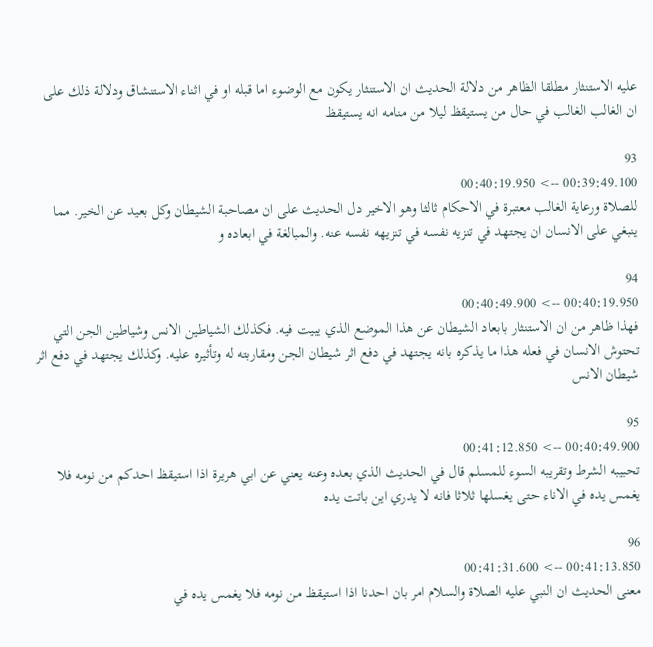عليه الاستنثار مطلقا الظاهر من دلالة الحديث ان الاستنثار يكون مع الوضوء اما قبله او في اثناء الاستنشاق ودلالة ذلك على ان الغالب الغالب في حال من يستيقظ ليلا من منامه انه يستيقظ

93
00:39:49.100 --> 00:40:19.950
للصلاة ورعاية الغالب معتبرة في الاحكام ثالثا وهو الاخير دل الحديث على ان مصاحبة الشيطان وكل بعيد عن الخير. مما ينبغي على الانسان ان يجتهد في تنزيه نفسه في تنزيهه نفسه عنه. والمبالغة في ابعاده و

94
00:40:19.950 --> 00:40:49.900
فهذا ظاهر من ان الاستنثار بابعاد الشيطان عن هذا الموضع الذي يبيت فيه. فكذلك الشياطين الانس وشياطين الجن التي تحتوش الانسان في فعله هذا ما يذكره بانه يجتهد في دفع اثر شيطان الجن ومقاربته له وتأثيره عليه. وكذلك يجتهد في دفع اثر شيطان الانس

95
00:40:49.900 --> 00:41:12.850
تحبيبه الشرط وتقريبه السوء للمسلم قال في الحديث الذي بعده وعنه يعني عن ابي هريرة اذا استيقظ احدكم من نومه فلا يغمس يده في الاناء حتى يغسلها ثلاثا فانه لا يدري اين باتت يده

96
00:41:13.850 --> 00:41:31.600
معنى الحديث ان النبي عليه الصلاة والسلام امر بان احدنا اذا استيقظ من نومه فلا يغمس يده في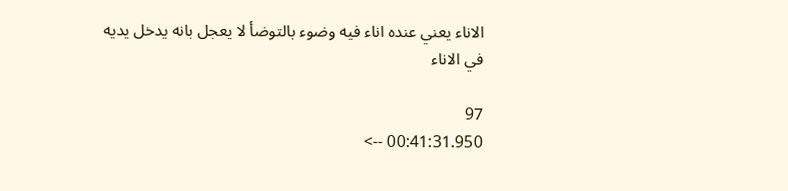الاناء يعني عنده اناء فيه وضوء بالتوضأ لا يعجل بانه يدخل يديه في الاناء

97
00:41:31.950 -->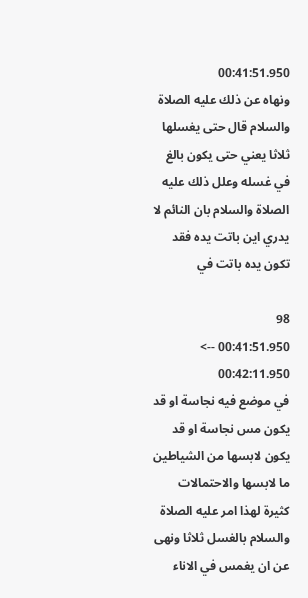00:41:51.950
ونهاه عن ذلك عليه الصلاة والسلام قال حتى يغسلها ثلاثا يعني حتى يكون بالغ في غسله وعلل ذلك عليه الصلاة والسلام بان النائم لا يدري اين باتت يده فقد تكون يده باتت في

98
00:41:51.950 --> 00:42:11.950
في موضع فيه نجاسة او قد يكون مس نجاسة او قد يكون لابسها من الشياطين ما لابسها والاحتمالات كثيرة لهذا امر عليه الصلاة والسلام بالغسل ثلاثا ونهى عن ان يغمس في الاناء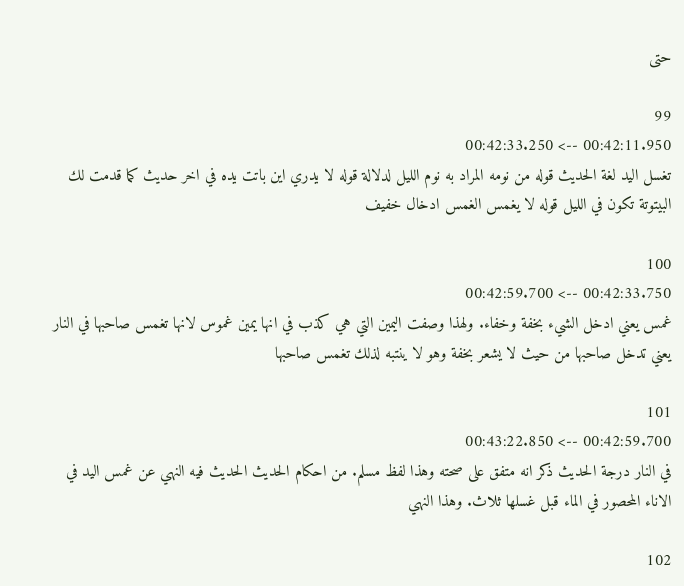حتى

99
00:42:11.950 --> 00:42:33.250
تغسل اليد لغة الحديث قوله من نومه المراد به نوم الليل لدلالة قوله لا يدري اين باتت يده في اخر حديث كما قدمت لك البيتوتة تكون في الليل قوله لا يغمس الغمس ادخال خفيف

100
00:42:33.750 --> 00:42:59.700
غمس يعني ادخل الشيء بخفة وخفاء. ولهذا وصفت اليمين التي هي كذب في انها يمين غموس لانها تغمس صاحبها في النار يعني تدخل صاحبها من حيث لا يشعر بخفة وهو لا ينتبه لذلك تغمس صاحبها

101
00:42:59.700 --> 00:43:22.850
في النار درجة الحديث ذكر انه متفق على صحته وهذا لفظ مسلم. من احكام الحديث الحديث فيه النهي عن غمس اليد في الاناء المحصور في الماء قبل غسلها ثلاث. وهذا النهي

102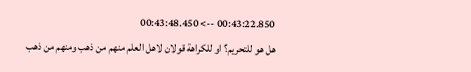00:43:22.850 --> 00:43:48.450
هل هو للتحريم؟ او للكراهة قولان لاهل العلم منهم من ذهب ومنهم من ذهب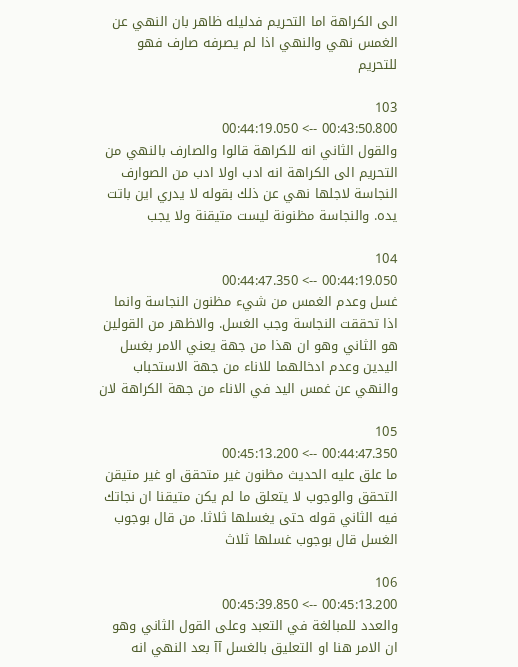الى الكراهة اما التحريم فدليله ظاهر بان النهي عن الغمس نهي والنهي اذا لم يصرفه صارف فهو للتحريم

103
00:43:50.800 --> 00:44:19.050
والقول الثاني انه للكراهة قالوا والصارف بالنهي من التحريم الى الكراهة انه ادب اولا ادب من الصوارف النجاسة لاجلها نهي عن ذلك بقوله لا يدري اين باتت يده. والنجاسة مظنونة ليست متيقنة ولا يجب

104
00:44:19.050 --> 00:44:47.350
غسل وعدم الغمس من شيء مظنون النجاسة وانما اذا تحققت النجاسة وجب الغسل. والاظهر من القولين هو الثاني وهو ان هذا من جهة يعني الامر بغسل اليدين وعدم ادخالهما للاناء من جهة الاستحباب والنهي عن غمس اليد في الاناء من جهة الكراهة لان

105
00:44:47.350 --> 00:45:13.200
ما علق عليه الحديث مظنون غير متحقق او غير متيقن التحقق والوجوب لا يتعلق ما لم يكن متيقنا ان نجاتك فيه الثاني قوله حتى يغسلها ثلاثا. من قال بوجوب الغسل قال بوجوب غسلها ثلاث

106
00:45:13.200 --> 00:45:39.850
والعدد للمبالغة في التعبد وعلى القول الثاني وهو ان الامر هنا او التعليق بالغسل آآ بعد النهي انه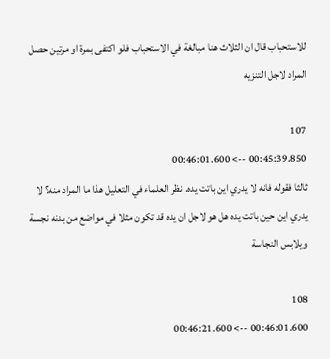للاستحباب قال ان الثلاث هنا مبالغة في الاستحباب فلو اكتفى بمرة او مرتين حصل المراد لاجل التنزيه

107
00:45:39.850 --> 00:46:01.600
ثالثا فقوله فانه لا يدري اين باتت يده. نظر العلماء في التعليل هذا ما المراد منه؟ لا يدري اين حين باتت يده هل هو لاجل ان يده قد تكون مثلا في مواضع من بدنه نجسة ويلابس النجاسة

108
00:46:01.600 --> 00:46:21.600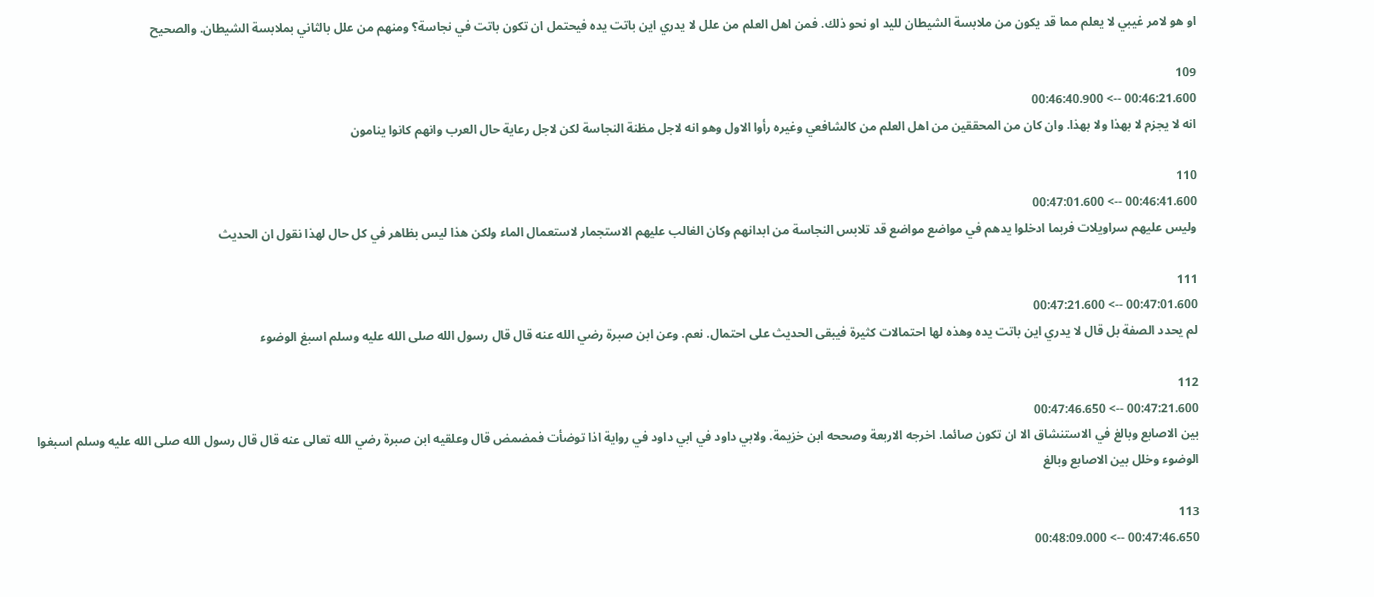او هو لامر غيبي لا يعلم مما قد يكون من ملابسة الشيطان لليد او نحو ذلك. فمن اهل العلم من علل لا يدري اين باتت يده فيحتمل ان تكون باتت في نجاسة؟ ومنهم من علل بالثاني بملابسة الشيطان. والصحيح

109
00:46:21.600 --> 00:46:40.900
انه لا يجزم لا بهذا ولا بهذا. وان كان من المحققين من اهل العلم من كالشافعي وغيره رأوا الاول وهو انه لاجل مظنة النجاسة لكن لاجل رعاية حال العرب وانهم كانوا ينامون

110
00:46:41.600 --> 00:47:01.600
وليس عليهم سراويلات فربما ادخلوا يدهم في مواضع مواضع قد تلابس النجاسة من ابدانهم وكان الغالب عليهم الاستجمار لاستعمال الماء ولكن هذا ليس بظاهر في كل حال لهذا نقول ان الحديث

111
00:47:01.600 --> 00:47:21.600
لم يحدد الصفة بل قال لا يدري اين باتت يده وهذه لها احتمالات كثيرة فيبقى الحديث على احتمال. نعم. وعن ابن صبرة رضي الله عنه قال قال رسول الله صلى الله عليه وسلم اسبغ الوضوء

112
00:47:21.600 --> 00:47:46.650
بين الاصابع وبالغ في الاستنشاق الا ان تكون صائما. اخرجه الاربعة وصححه ابن خزيمة. ولابي داود في ابي داود في رواية اذا توضأت فمضمض قال وعلقيه ابن صبرة رضي الله تعالى عنه قال قال رسول الله صلى الله عليه وسلم اسبغوا الوضوء وخلل بين الاصابع وبالغ

113
00:47:46.650 --> 00:48:09.000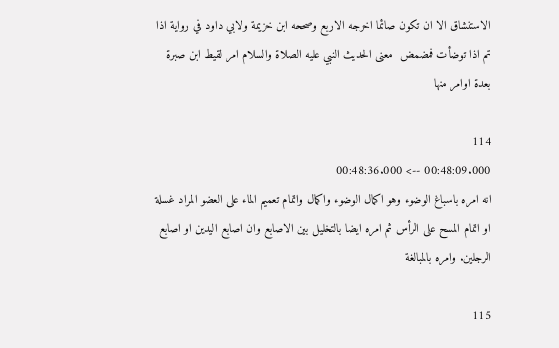الاستنشاق الا ان تكون صائما اخرجه الاربع وصححه ابن خزيمة ولابي داود في رواية اذا تم اذا توضأت فمضمض  معنى الحديث النبي عليه الصلاة والسلام امر لقيط ابن صبرة بعدة اوامر منها

114
00:48:09.000 --> 00:48:36.000
انه امره باسباغ الوضوء وهو اكمال الوضوء واكمال واتمام تعميم الماء على العضو المراد غسلة او اتمام المسح على الرأس ثم امره ايضا بالتخليل بين الاصابع وان اصابع اليدين او اصابع الرجلين. وامره بالمبالغة

115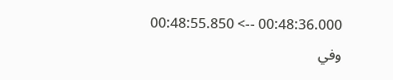00:48:36.000 --> 00:48:55.850
وفي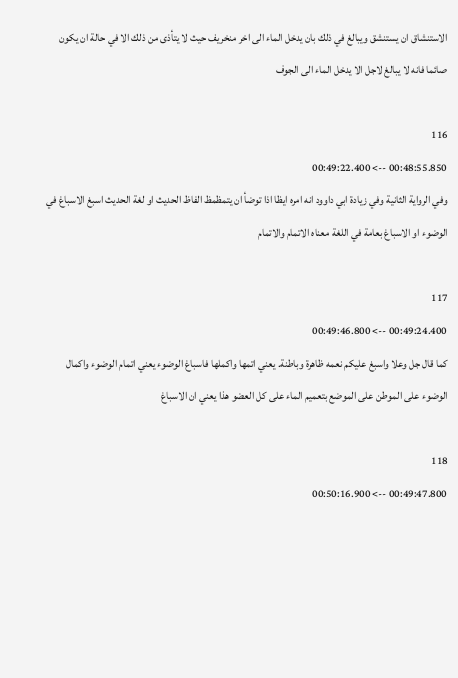الاستنشاق ان يستنشق ويبالغ في ذلك بان يدخل الماء الى اخر منخريف حيث لا يتأذى من ذلك الا في حالة ان يكون صائما فانه لا يبالغ لاجل الا يدخل الماء الى الجوف

116
00:48:55.850 --> 00:49:22.400
وفي الرواية الثانية وفي زيادة ابي داوود انه امره ايظا اذا توضأ ان يتمظمظ الفاظ الحديث او لغة الحديث اسبغ الاسباغ في الوضوء او الاسباغ بعامة في اللغة معناه الاتمام والاتمام

117
00:49:24.400 --> 00:49:46.800
كما قال جل وعلا واسبغ عليكم نعمه ظاهرة وباطنة. يعني اتمها واكملها فاسباغ الوضوء يعني اتمام الوضوء واكمال الوضوء على الموطن على الموضع بتعميم الماء على كل العضو هذا يعني ان الاسباغ

118
00:49:47.800 --> 00:50:16.900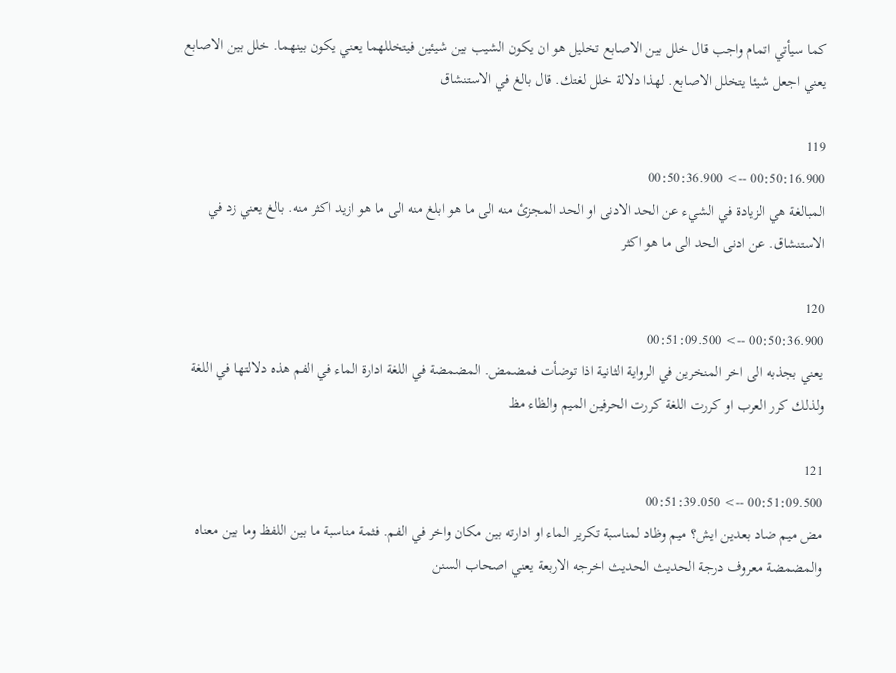كما سيأتي اتمام واجب قال خلل بين الاصابع تخليل هو ان يكون الشيب بين شيئين فيتخللهما يعني يكون بينهما. خلل بين الاصابع يعني اجعل شيئا يتخلل الاصابع. لهذا دلالة خلل لغتك. قال بالغ في الاستنشاق

119
00:50:16.900 --> 00:50:36.900
المبالغة هي الزيادة في الشيء عن الحد الادنى او الحد المجزئ منه الى ما هو ابلغ منه الى ما هو ازيد اكثر منه. بالغ يعني زد في الاستنشاق. عن ادنى الحد الى ما هو اكثر

120
00:50:36.900 --> 00:51:09.500
يعني بجذبه الى اخر المنخرين في الرواية الثانية اذا توضأت فمضمض. المضمضة في اللغة ادارة الماء في الفم هذه دلالتها في اللغة ولذلك كرر العرب او كررت اللغة كررت الحرفين الميم والظاء مظ

121
00:51:09.500 --> 00:51:39.050
مض ميم ضاد بعدين ايش؟ ميم وظاد لمناسبة تكرير الماء او ادارته بين مكان واخر في الفم. فثمة مناسبة ما بين اللفظ وما بين معناه والمضمضة معروف درجة الحديث الحديث اخرجه الاربعة يعني اصحاب السنن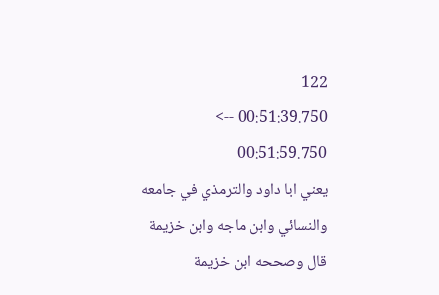122
00:51:39.750 --> 00:51:59.750
يعني ابا داود والترمذي في جامعه والنسائي وابن ماجه وابن خزيمة قال وصححه ابن خزيمة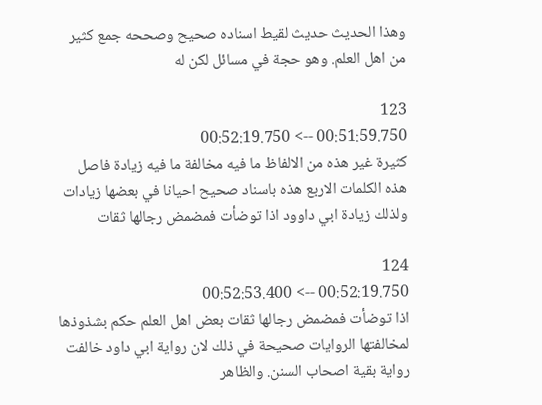وهذا الحديث حديث لقيط اسناده صحيح وصححه جمع كثير من اهل العلم. وهو حجة في مسائل لكن له

123
00:51:59.750 --> 00:52:19.750
كثيرة غير هذه من الالفاظ ما فيه مخالفة ما فيه زيادة فاصل هذه الكلمات الاربع هذه باسناد صحيح احيانا في بعضها زيادات ولذلك زيادة ابي داوود اذا توضأت فمضمض رجالها ثقات

124
00:52:19.750 --> 00:52:53.400
اذا توضأت فمضمض رجالها ثقات بعض اهل العلم حكم بشذوذها لمخالفتها الروايات صحيحة في ذلك لان رواية ابي داود خالفت رواية بقية اصحاب السنن. والظاهر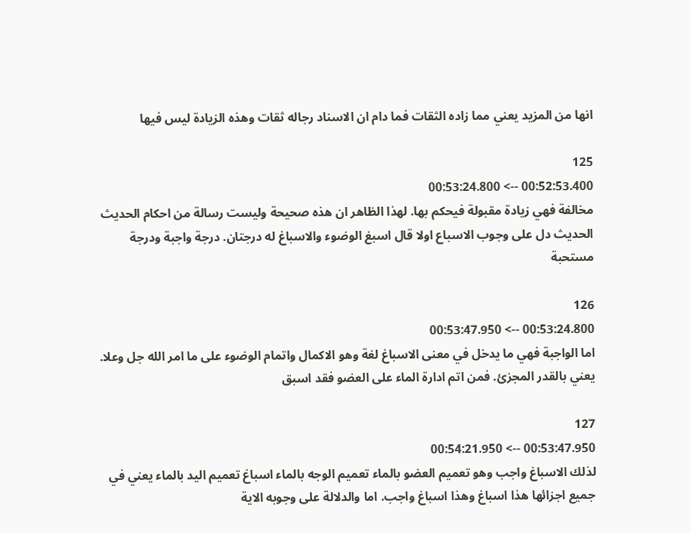انها من المزيد يعني مما زاده الثقات فما دام ان الاسناد رجاله ثقات وهذه الزيادة ليس فيها

125
00:52:53.400 --> 00:53:24.800
مخالفة فهي زيادة مقبولة فيحكم بها. لهذا الظاهر ان هذه صحيحة وليست رسالة من احكام الحديث الحديث دل على وجوب الاسباع اولا قال اسبغ الوضوء والاسباغ له درجتان. درجة واجبة ودرجة مستحبة

126
00:53:24.800 --> 00:53:47.950
اما الواجبة فهي ما يدخل في معنى الاسباغ لغة وهو الاكمال واتمام الوضوء على ما امر الله جل وعلا. يعني بالقدر المجزئ. فمن اتم ادارة الماء على العضو فقد اسبق

127
00:53:47.950 --> 00:54:21.950
لذلك الاسباغ واجب وهو تعميم العضو بالماء تعميم الوجه بالماء اسباغ تعميم اليد بالماء يعني في جميع اجزائها هذا اسباغ وهذا اسباغ واجب. اما والدلالة على وجوبه الاية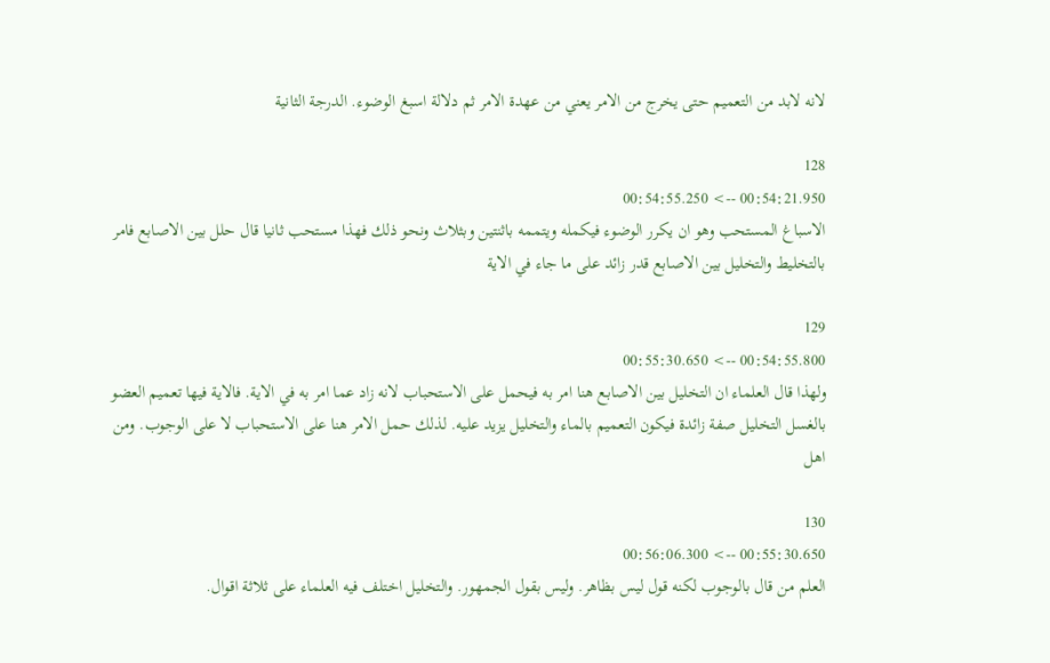لانه لابد من التعميم حتى يخرج من الامر يعني من عهدة الامر ثم دلالة اسبغ الوضوء. الدرجة الثانية

128
00:54:21.950 --> 00:54:55.250
الاسباغ المستحب وهو ان يكرر الوضوء فيكمله ويتممه باثنتين وبثلاث ونحو ذلك فهذا مستحب ثانيا قال حلل بين الاصابع فامر بالتخليط والتخليل بين الاصابع قدر زائد على ما جاء في الاية

129
00:54:55.800 --> 00:55:30.650
ولهذا قال العلماء ان التخليل بين الاصابع هنا امر به فيحمل على الاستحباب لانه زاد عما امر به في الاية. فالاية فيها تعميم العضو بالغسل التخليل صفة زائدة فيكون التعميم بالماء والتخليل يزيد عليه. لذلك حمل الامر هنا على الاستحباب لا على الوجوب. ومن اهل

130
00:55:30.650 --> 00:56:06.300
العلم من قال بالوجوب لكنه قول ليس بظاهر. وليس بقول الجمهور. والتخليل اختلف فيه العلماء على ثلاثة اقوال.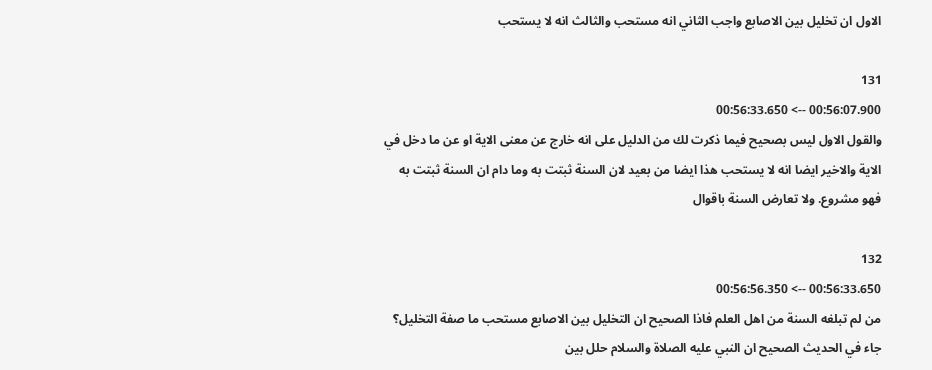الاول ان تخليل بين الاصابع واجب الثاني انه مستحب والثالث انه لا يستحب

131
00:56:07.900 --> 00:56:33.650
والقول الاول ليس بصحيح فيما ذكرت لك من الدليل على انه خارج عن معنى الاية او عن ما دخل في الاية والاخير ايضا انه لا يستحب هذا ايضا من بعيد لان السنة ثبتت به وما دام ان السنة ثبتت به فهو مشروع. ولا تعارض السنة باقوال

132
00:56:33.650 --> 00:56:56.350
من لم تبلغه السنة من اهل العلم فاذا الصحيح ان التخليل بين الاصابع مستحب ما صفة التخليل؟ جاء في الحديث الصحيح ان النبي عليه الصلاة والسلام حلل بين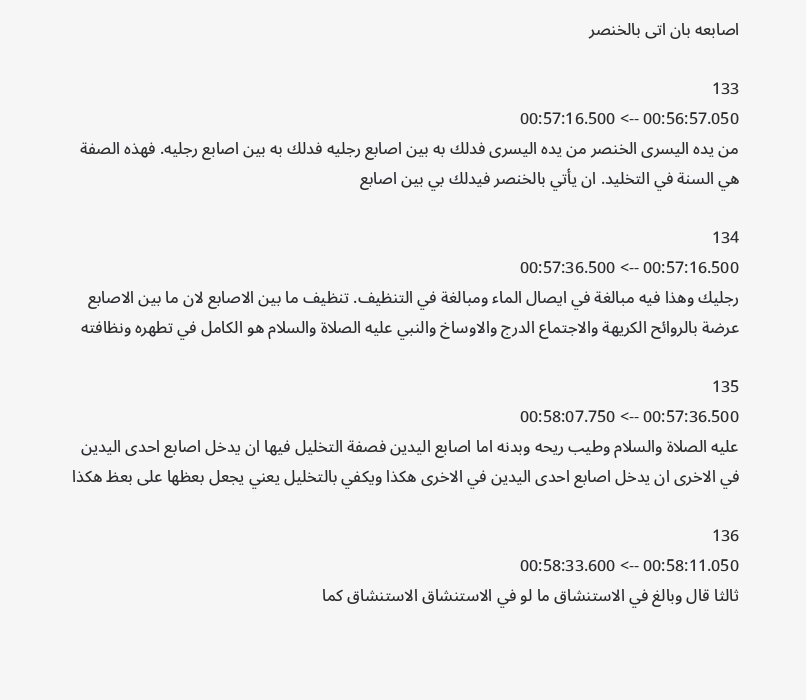اصابعه بان اتى بالخنصر

133
00:56:57.050 --> 00:57:16.500
من يده اليسرى الخنصر من يده اليسرى فدلك به بين اصابع رجليه فدلك به بين اصابع رجليه. فهذه الصفة هي السنة في التخليد. ان يأتي بالخنصر فيدلك بي بين اصابع

134
00:57:16.500 --> 00:57:36.500
رجليك وهذا فيه مبالغة في ايصال الماء ومبالغة في التنظيف. تنظيف ما بين الاصابع لان ما بين الاصابع عرضة بالروائح الكريهة والاجتماع الدرج والاوساخ والنبي عليه الصلاة والسلام هو الكامل في تطهره ونظافته

135
00:57:36.500 --> 00:58:07.750
عليه الصلاة والسلام وطيب ريحه وبدنه اما اصابع اليدين فصفة التخليل فيها ان يدخل اصابع احدى اليدين في الاخرى ان يدخل اصابع احدى اليدين في الاخرى هكذا ويكفي بالتخليل يعني يجعل بعظها على بعظ هكذا

136
00:58:11.050 --> 00:58:33.600
ثالثا قال وبالغ في الاستنشاق ما لو في الاستنشاق الاستنشاق كما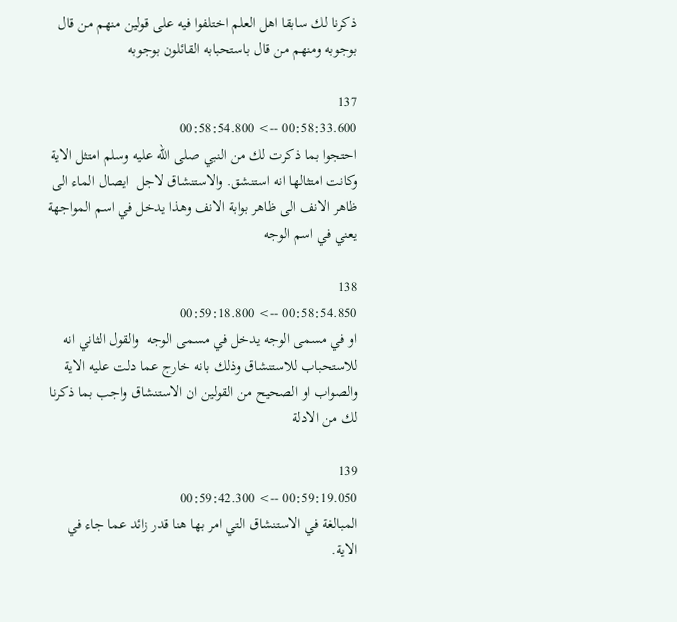ذكرنا لك سابقا اهل العلم اختلفوا فيه على قولين منهم من قال بوجوبه ومنهم من قال باستحبابه القائلون بوجوبه

137
00:58:33.600 --> 00:58:54.800
احتجوا بما ذكرت لك من النبي صلى الله عليه وسلم امتثل الاية وكانت امتثالها انه استنشق. والاستنشاق لاجل  ايصال الماء الى ظاهر الانف الى ظاهر بوابة الانف وهذا يدخل في اسم المواجهة يعني في اسم الوجه

138
00:58:54.850 --> 00:59:18.800
او في مسمى الوجه يدخل في مسمى الوجه  والقول الثاني انه للاستحباب للاستنشاق وذلك بانه خارج عما دلت عليه الاية والصواب او الصحيح من القولين ان الاستنشاق واجب بما ذكرنا لك من الادلة

139
00:59:19.050 --> 00:59:42.300
المبالغة في الاستنشاق التي امر بها هنا قدر زائد عما جاء في الاية.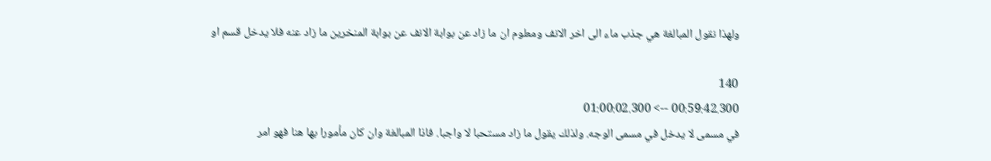ولهذا نقول المبالغة هي جذب ماء الى اخر الانف ومعلوم ان ما زاد عن بوابة الانف عن بوابة المنخرين ما زاد عنه فلا يدخل قسم او

140
00:59:42.300 --> 01:00:02.300
في مسمى لا يدخل في مسمى الوجه. ولذلك يقول ما زاد مستحبا لا واجبا. فاذا المبالغة وان كان مأمورا بها هنا فهو امر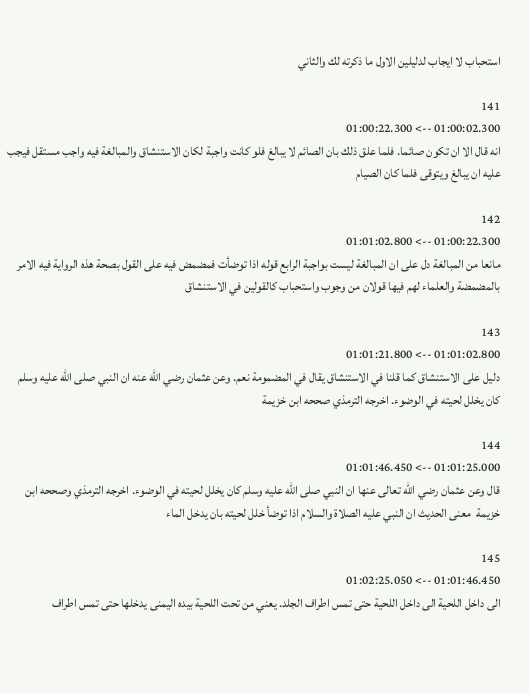استحباب لا ايجاب لدليلين الاول ما ذكرته لك والثاني

141
01:00:02.300 --> 01:00:22.300
انه قال الا ان تكون صائما. فلما علق ذلك بان الصائم لا يبالغ فلو كانت واجبة لكان الاستنشاق والمبالغة فيه واجب مستقل فيجب عليه ان يبالغ ويتوقى فلما كان الصيام

142
01:00:22.300 --> 01:01:02.800
مانعا من المبالغة دل على ان المبالغة ليست بواجبة الرابع قوله اذا توضأت فمضمض فيه على القول بصحة هذه الرواية فيه الامر بالمضمضة والعلماء لهم فيها قولان من وجوب واستحباب كالقولين في الاستنشاق

143
01:01:02.800 --> 01:01:21.800
دليل على الاستنشاق كما قلنا في الاستنشاق يقال في المضمومة نعم. وعن عثمان رضي الله عنه ان النبي صلى الله عليه وسلم كان يخلل لحيته في الوضوء. اخرجه الترمذي صححه ابن خزيمة

144
01:01:25.000 --> 01:01:46.450
قال وعن عثمان رضي الله تعالى عنها ان النبي صلى الله عليه وسلم كان يخلل لحيته في الوضوء. اخرجه الترمذي وصححه ابن خزيمة  معنى الحديث ان النبي عليه الصلاة والسلام اذا توضأ خلل لحيته بان يدخل الماء

145
01:01:46.450 --> 01:02:25.050
الى داخل اللحية الى داخل اللحية حتى تمس اطراف الجلد. يعني من تحت اللحية بيده اليمنى يدخلها حتى تمس اطراف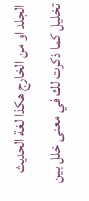الجلد او من الخارج هكذا لغة الحديث تخليل كما ذكرت لك في معنى خلل بين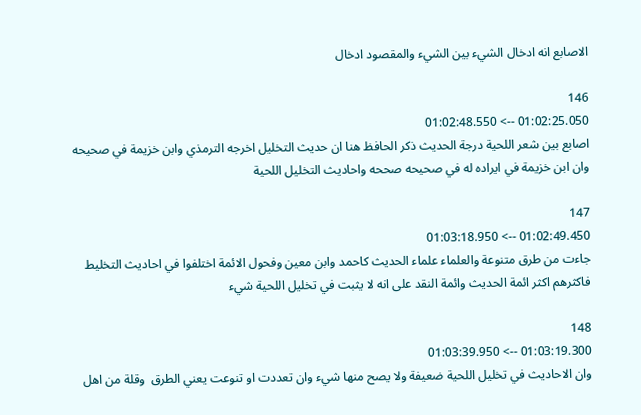الاصابع انه ادخال الشيء بين الشيء والمقصود ادخال

146
01:02:25.050 --> 01:02:48.550
اصابع بين شعر اللحية درجة الحديث ذكر الحافظ هنا ان حديث التخليل اخرجه الترمذي وابن خزيمة في صحيحه وان ابن خزيمة في ايراده له في صحيحه صححه واحاديث التخليل اللحية

147
01:02:49.450 --> 01:03:18.950
جاءت من طرق متنوعة والعلماء علماء الحديث كاحمد وابن معين وفحول الائمة اختلفوا في احاديث التخليط فاكثرهم اكثر ائمة الحديث وائمة النقد على انه لا يثبت في تخليل اللحية شيء

148
01:03:19.300 --> 01:03:39.950
وان الاحاديث في تخليل اللحية ضعيفة ولا يصح منها شيء وان تعددت او تنوعت يعني الطرق  وقلة من اهل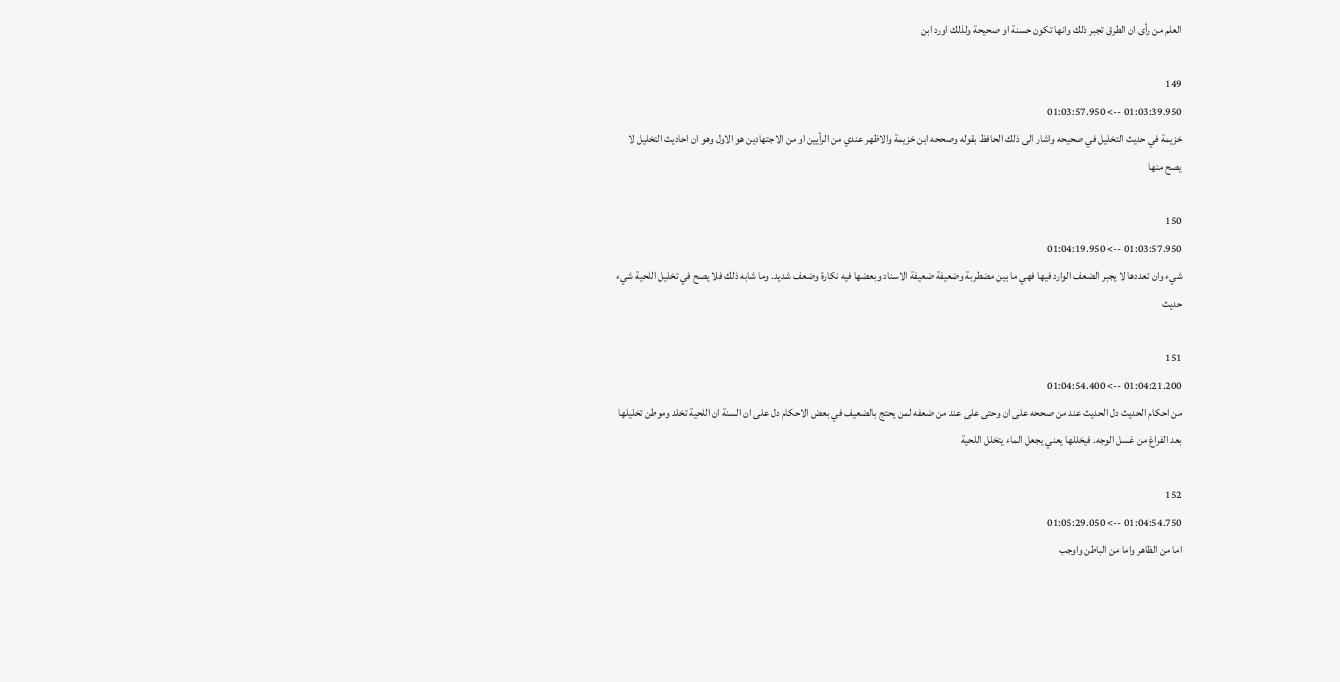العلم من رأى ان الطرق تجبر ذلك وانها تكون حسنة او صحيحة ولذلك اورد ابن

149
01:03:39.950 --> 01:03:57.950
خزيمة في حديث التخليل في صحيحه واشار الى ذلك الحافظ بقوله وصححه ابن خزيمة والاظهر عندي من الرأيين او من الاجتهادين هو الاول وهو ان احاديث التخليل لا يصح منها

150
01:03:57.950 --> 01:04:19.950
شيء وان تعددها لا يجبر الضعف الوارد فيها فهي ما بين مضطربة وضعيفة ضعيفة الاسناد وبعضها فيه نكارة وضعف شديد. وما شابه ذلك فلا يصح في تخليل اللحية شيء حديث

151
01:04:21.200 --> 01:04:54.400
من احكام الحديث دل الحديث عند من صححه على ان وحتى على عند من ضعفه لمن يحتج بالضعيف في بعض الاحكام دل على ان السنة ان اللحية تخلد وموطن تخليلها بعد الفراغ من غسل الوجه. فيخللها يعني يجعل الماء يتخلل اللحية

152
01:04:54.750 --> 01:05:29.050
اما من الظاهر واما من الباطن واوجب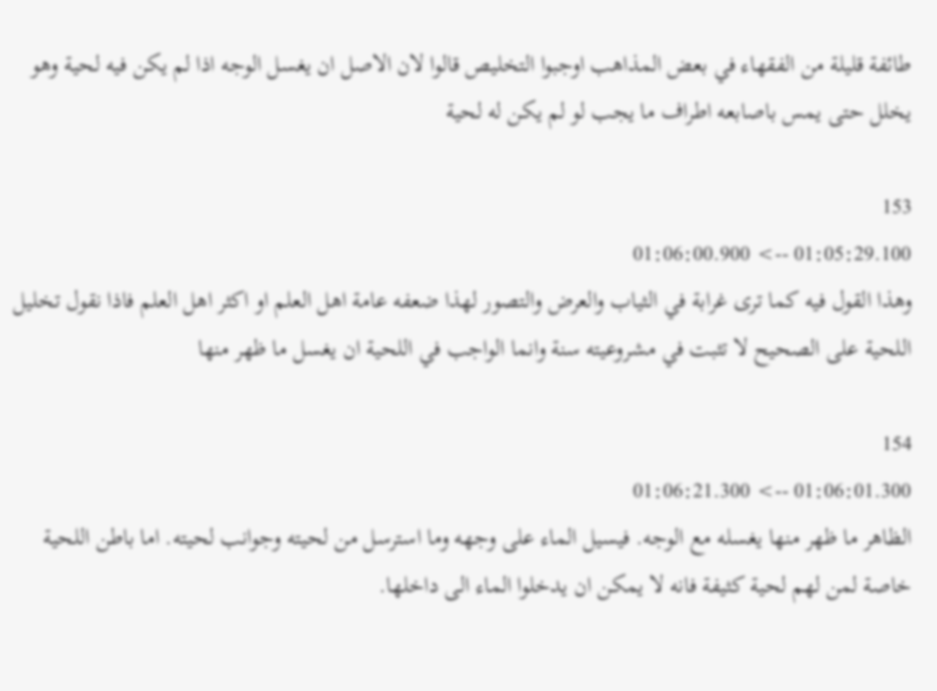طائفة قليلة من الفقهاء في بعض المذاهب اوجبوا التخليص قالوا لان الاصل ان يغسل الوجه اذا لم يكن فيه لحية وهو يخلل حتى يمس باصابعه اطراف ما يجب لو لم يكن له لحية

153
01:05:29.100 --> 01:06:00.900
وهذا القول فيه كما ترى غرابة في الثياب والعرض والتصور لهذا ضعفه عامة اهل العلم او اكثر اهل العلم فاذا نقول تخليل اللحية على الصحيح لا تثبت في مشروعيته سنة وانما الواجب في اللحية ان يغسل ما ظهر منها

154
01:06:01.300 --> 01:06:21.300
الظاهر ما ظهر منها يغسله مع الوجه. فيسيل الماء على وجهه وما استرسل من لحيته وجوانب لحيته. اما باطن اللحية خاصة لمن لهم لحية كثيفة فانه لا يمكن ان يدخلوا الماء الى داخلها.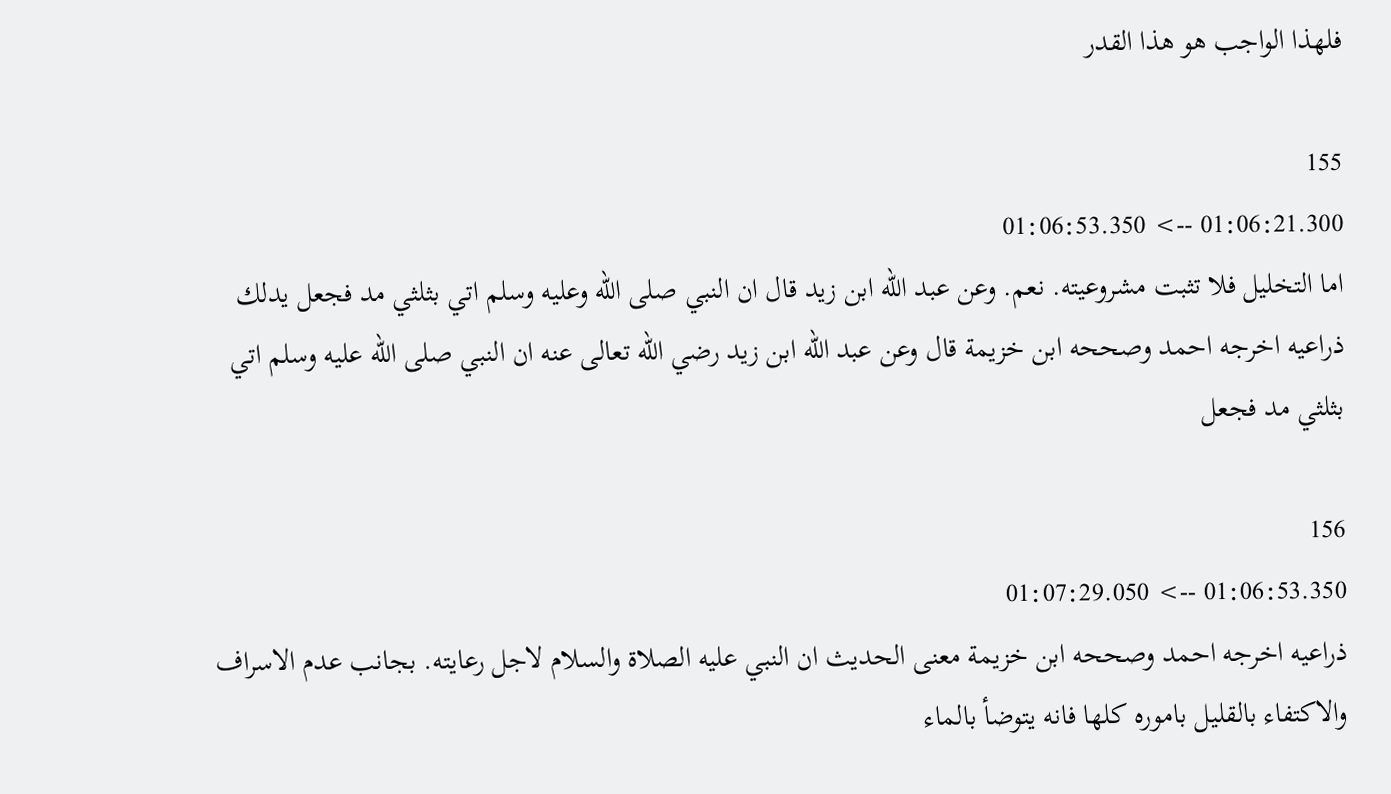فلهذا الواجب هو هذا القدر

155
01:06:21.300 --> 01:06:53.350
اما التخليل فلا تثبت مشروعيته. نعم. وعن عبد الله ابن زيد قال ان النبي صلى الله وعليه وسلم اتي بثلثي مد فجعل يدلك ذراعيه اخرجه احمد وصححه ابن خزيمة قال وعن عبد الله ابن زيد رضي الله تعالى عنه ان النبي صلى الله عليه وسلم اتي بثلثي مد فجعل

156
01:06:53.350 --> 01:07:29.050
ذراعيه اخرجه احمد وصححه ابن خزيمة معنى الحديث ان النبي عليه الصلاة والسلام لاجل رعايته. بجانب عدم الاسراف والاكتفاء بالقليل باموره كلها فانه يتوضأ بالماء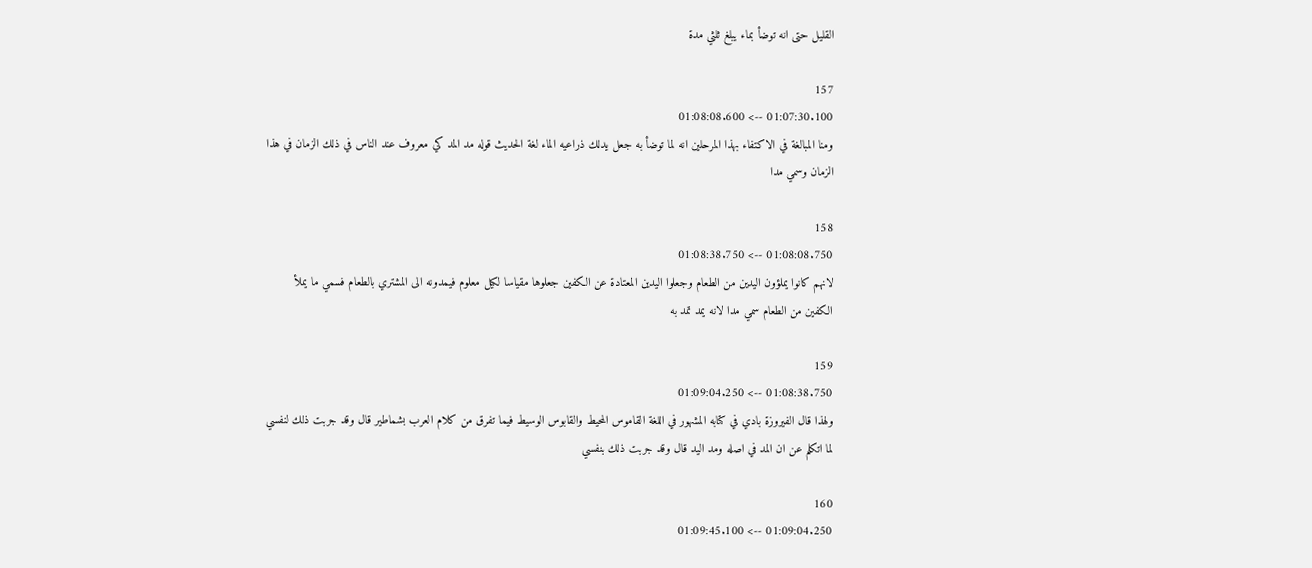القليل حتى انه توضأ بماء يبلغ ثلثي مدة

157
01:07:30.100 --> 01:08:08.600
ومنا المبالغة في الاكتفاء بهذا المرحلين انه لما توضأ به جعل يدلك ذراعيه الماء لغة الحديث قوله مد المد كي معروف عند الناس في ذلك الزمان في هذا الزمان وسمي مدا

158
01:08:08.750 --> 01:08:38.750
لانهم كانوا يملؤون اليدين من الطعام وجعلوا اليدين المعتادة عن الكفين جعلوها مقياسا لكيل معلوم فيمدونه الى المشتري بالطعام فسمي ما يملأ الكفين من الطعام سمي مدا لانه يمد تمد به

159
01:08:38.750 --> 01:09:04.250
ولهذا قال الفيروزة بادي في كتابه المشهور في اللغة القاموس المحيط والقابوس الوسيط فيما تفرق من كلام العرب بشماطير قال وقد جربت ذلك لنفسي لما اتكلم عن ان المد في اصله ومد اليد قال وقد جربت ذلك بنفسي

160
01:09:04.250 --> 01:09:45.100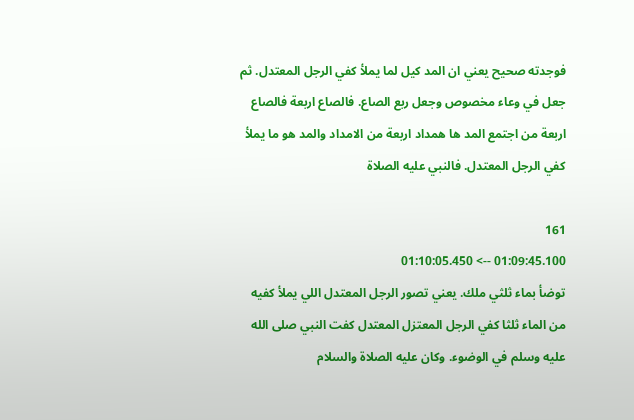فوجدته صحيح يعني ان المد كيل لما يملأ كفي الرجل المعتدل. ثم جعل في وعاء مخصوص وجعل ربع الصاع. فالصاع اربعة فالصاع اربعة من اجتمع المد ها همداد اربعة من الامداد والمد هو ما يملأ كفي الرجل المعتدل. فالنبي عليه الصلاة

161
01:09:45.100 --> 01:10:05.450
توضأ بماء ثلثي ملك. يعني تصور الرجل المعتدل اللي يملأ كفيه من الماء ثلثا كفي الرجل المعتزل المعتدل كفت النبي صلى الله عليه وسلم في الوضوء. وكان عليه الصلاة والسلام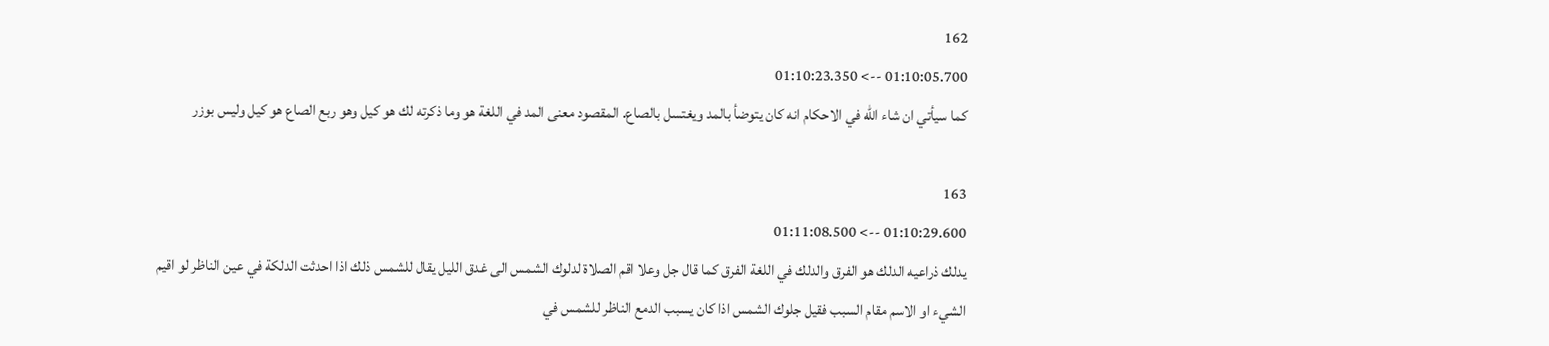162
01:10:05.700 --> 01:10:23.350
كما سيأتي ان شاء الله في الاحكام انه كان يتوضأ بالمد ويغتسل بالصاع. المقصود معنى المد في اللغة هو وما ذكرته لك هو كيل وهو ربع الصاع هو كيل وليس بوزر

163
01:10:29.600 --> 01:11:08.500
يدلك ذراعيه الدلك هو الفرق والدلك في اللغة الفرق كما قال جل وعلا اقم الصلاة لدلوك الشمس الى غدق الليل يقال للشمس ذلك اذا احدثت الدلكة في عين الناظر لو اقيم الشيء او الاسم مقام السبب فقيل جلوك الشمس اذا كان يسبب الدمع الناظر للشمس في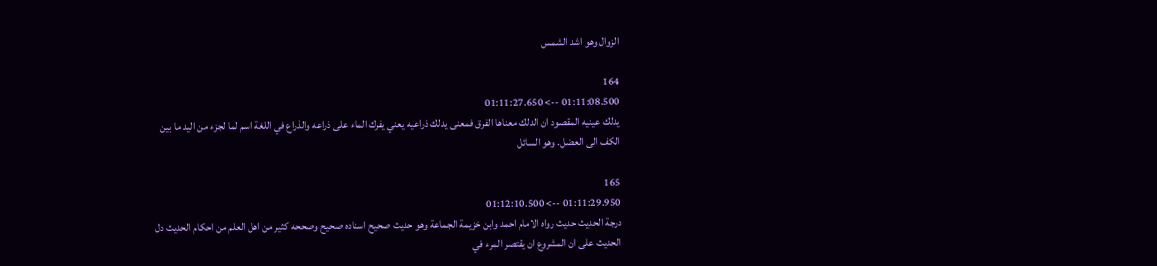الزوال وهو اشد الشمس

164
01:11:08.500 --> 01:11:27.650
يدلك عينيه المقصود ان الدلك معناها الفرق فمعنى يدلك ذراعيه يعني يفرك الماء على ذراعه والذراع في اللغة اسم لما لجزء من اليد ما بين الكف الى العضل. وهو السائل

165
01:11:29.950 --> 01:12:10.500
درجة الحديث حديث رواه الامام احمد وابن خزيمة الجماعة وهو حديث صحيح اسناده صحيح وصححه كثير من اهل العلم من احكام الحديث دل الحديث على ان المشروع ان يقتصر المرء في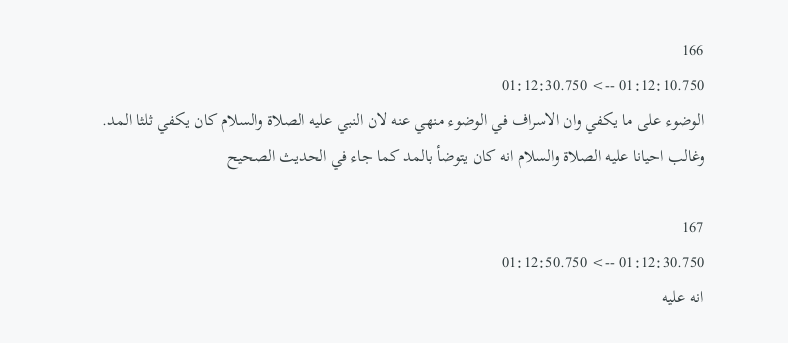166
01:12:10.750 --> 01:12:30.750
الوضوء على ما يكفي وان الاسراف في الوضوء منهي عنه لان النبي عليه الصلاة والسلام كان يكفي ثلثا المد. وغالب احيانا عليه الصلاة والسلام انه كان يتوضأ بالمد كما جاء في الحديث الصحيح

167
01:12:30.750 --> 01:12:50.750
انه عليه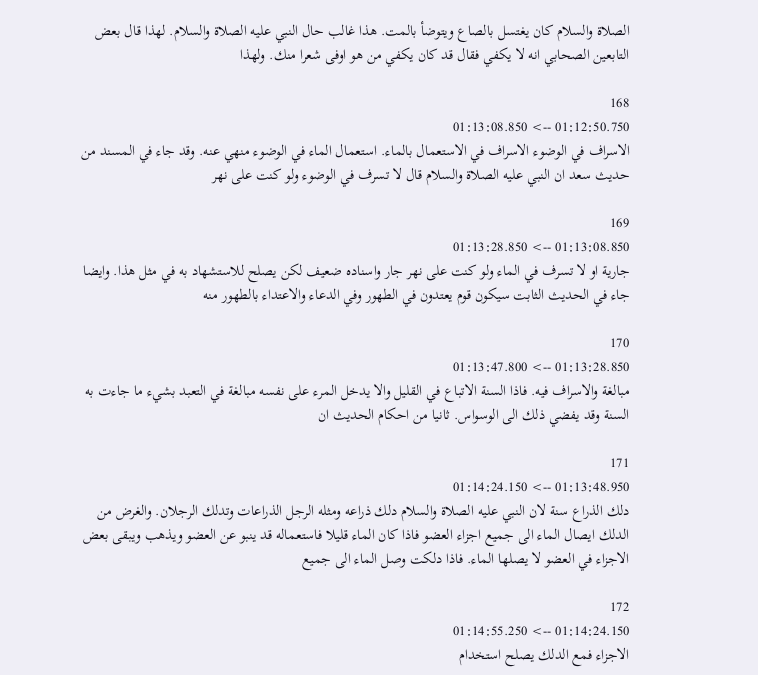الصلاة والسلام كان يغتسل بالصاع ويتوضأ بالمت. هذا غالب حال النبي عليه الصلاة والسلام. لهذا قال بعض التابعين الصحابي انه لا يكفي فقال قد كان يكفي من هو اوفى شعرا منك. ولهذا

168
01:12:50.750 --> 01:13:08.850
الاسراف في الوضوء الاسراف في الاستعمال بالماء. استعمال الماء في الوضوء منهي عنه. وقد جاء في المسند من حديث سعد ان النبي عليه الصلاة والسلام قال لا تسرف في الوضوء ولو كنت على نهر

169
01:13:08.850 --> 01:13:28.850
جارية او لا تسرف في الماء ولو كنت على نهر جار واسناده ضعيف لكن يصلح للاستشهاد به في مثل هذا. وايضا جاء في الحديث الثابت سيكون قوم يعتدون في الطهور وفي الدعاء والاعتداء بالطهور منه

170
01:13:28.850 --> 01:13:47.800
مبالغة والاسراف فيه. فاذا السنة الاتباع في القليل والا يدخل المرء على نفسه مبالغة في التعبد بشيء ما جاءت به السنة وقد يفضي ذلك الى الوسواس. ثانيا من احكام الحديث ان

171
01:13:48.950 --> 01:14:24.150
دلك الذراع سنة لان النبي عليه الصلاة والسلام دلك ذراعه ومثله الرجل الذراعات وتدلك الرجلان. والغرض من الدلك ايصال الماء الى جميع اجزاء العضو فاذا كان الماء قليلا فاستعماله قد ينبو عن العضو ويذهب ويبقى بعض الاجزاء في العضو لا يصلها الماء. فاذا دلكت وصل الماء الى جميع

172
01:14:24.150 --> 01:14:55.250
الاجزاء فمع الدلك يصلح استخدام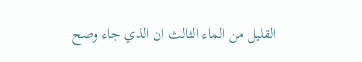القليل من الماء الثالث ان الذي جاء وصح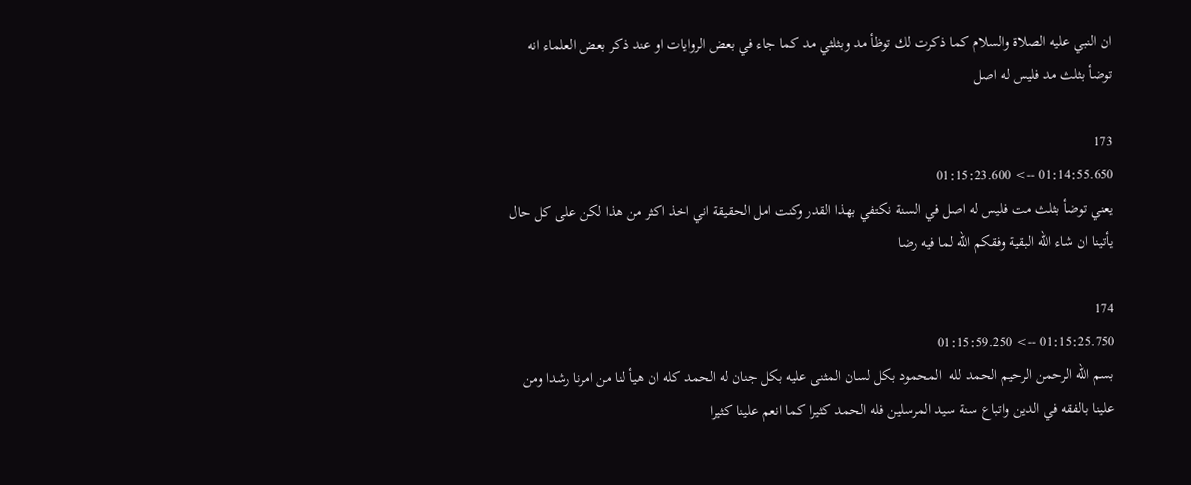ان النبي عليه الصلاة والسلام كما ذكرت لك توظأ مد وبثلثي مد كما جاء في بعض الروايات او عند ذكر بعض العلماء انه توضأ بثلث مد فليس له اصل

173
01:14:55.650 --> 01:15:23.600
يعني توضأ بثلث مت فليس له اصل في السنة نكتفي بهذا القدر وكنت امل الحقيقة اني اخذ اكثر من هذا لكن على كل حال يأتينا ان شاء الله البقية وفقكم الله لما فيه رضا

174
01:15:25.750 --> 01:15:59.250
بسم الله الرحمن الرحيم الحمد لله  المحمود بكل لسان المثنى عليه بكل جنان له الحمد كله ان هيأ لنا من امرنا رشدا ومن علينا بالفقه في الدين واتباع سنة سيد المرسلين فله الحمد كثيرا كما انعم علينا كثيرا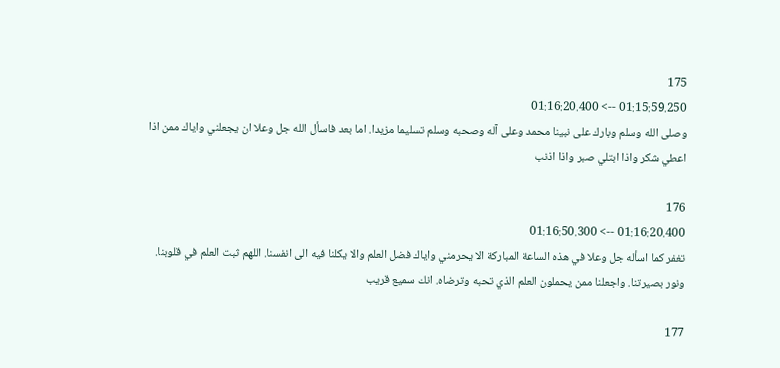175
01:15:59.250 --> 01:16:20.400
وصلى الله وسلم وبارك على نبينا محمد وعلى آله وصحبه وسلم تسليما مزيدا. اما بعد فاسأل الله جل وعلا ان يجعلني واياك ممن اذا اعطي شكر واذا ابتلي صبر واذا اذنب

176
01:16:20.400 --> 01:16:50.300
تغفر كما اسأله جل وعلا في هذه الساعة المباركة الا يحرمني واياك فضل العلم والا يكلنا فيه الى انفسنا. اللهم ثبت العلم في قلوبنا. ونور بصيرتنا. واجعلنا ممن يحملون العلم الذي تحبه وترضاه. انك سميع قريب

177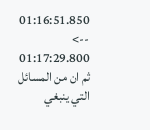01:16:51.850 --> 01:17:29.800
ثم ان من المسائل التي ينبغي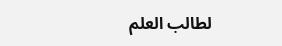لطالب العلم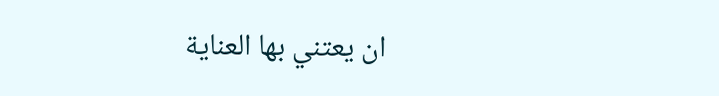ان يعتني بها العناية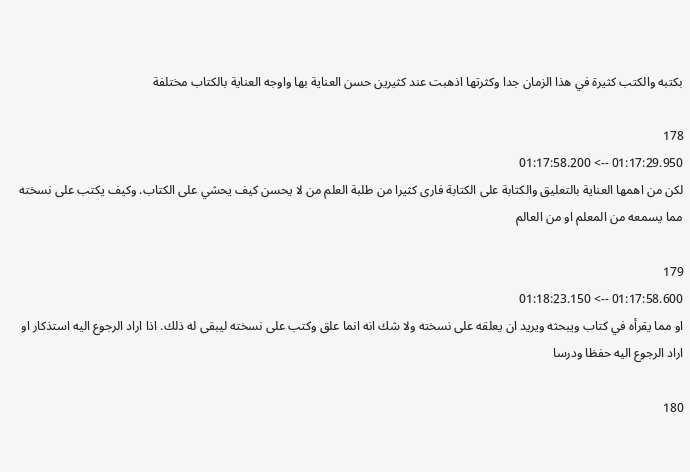بكتبه والكتب كثيرة في هذا الزمان جدا وكثرتها اذهبت عند كثيرين حسن العناية بها واوجه العناية بالكتاب مختلفة

178
01:17:29.950 --> 01:17:58.200
لكن من اهمها العناية بالتعليق والكتابة على الكتابة فارى كثيرا من طلبة العلم من لا يحسن كيف يحشي على الكتاب. وكيف يكتب على نسخته مما يسمعه من المعلم او من العالم

179
01:17:58.600 --> 01:18:23.150
او مما يقرأه في كتاب ويبحثه ويريد ان يعلقه على نسخته ولا شك انه انما علق وكتب على نسخته ليبقى له ذلك. اذا اراد الرجوع اليه استذكار او اراد الرجوع اليه حفظا ودرسا

180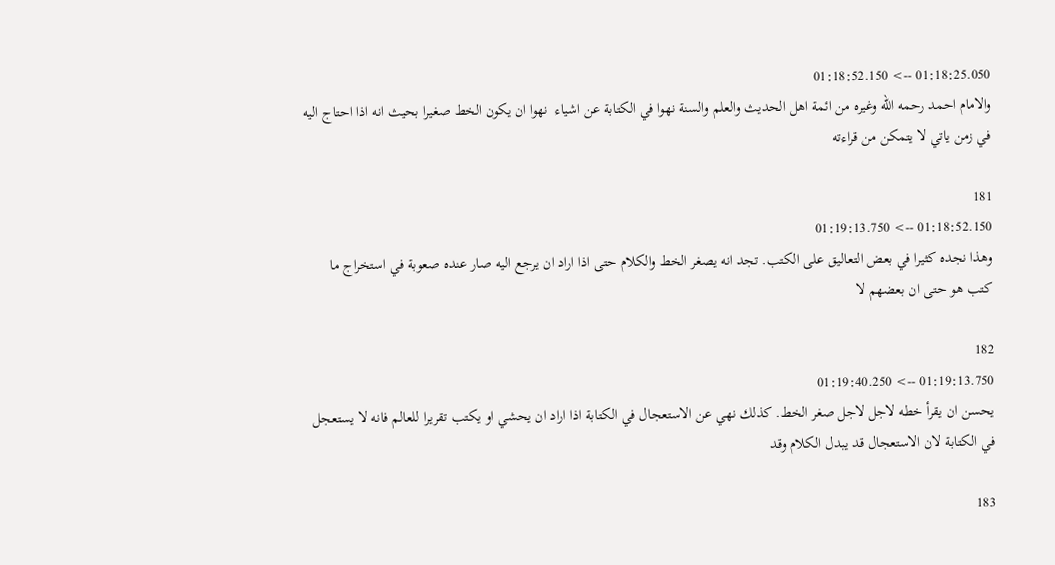01:18:25.050 --> 01:18:52.150
والامام احمد رحمه الله وغيره من ائمة اهل الحديث والعلم والسنة نهوا في الكتابة عن اشياء  نهوا ان يكون الخط صغيرا بحيث انه اذا احتاج اليه في زمن ياتي لا يتمكن من قراءته

181
01:18:52.150 --> 01:19:13.750
وهذا نجده كثيرا في بعض التعاليق على الكتب. تجد انه يصغر الخط والكلام حتى اذا اراد ان يرجع اليه صار عنده صعوبة في استخراج ما كتب هو حتى ان بعضهم لا

182
01:19:13.750 --> 01:19:40.250
يحسن ان يقرأ خطه لاجل لاجل صغر الخط. كذلك نهي عن الاستعجال في الكتابة اذا اراد ان يحشي او يكتب تقريرا للعالم فانه لا يستعجل في الكتابة لان الاستعجال قد يبدل الكلام وقد

183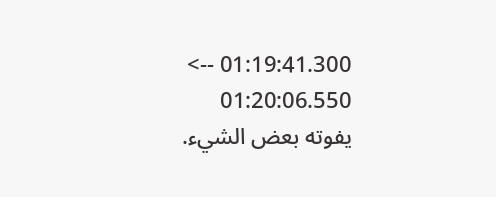01:19:41.300 --> 01:20:06.550
يفوته بعض الشيء.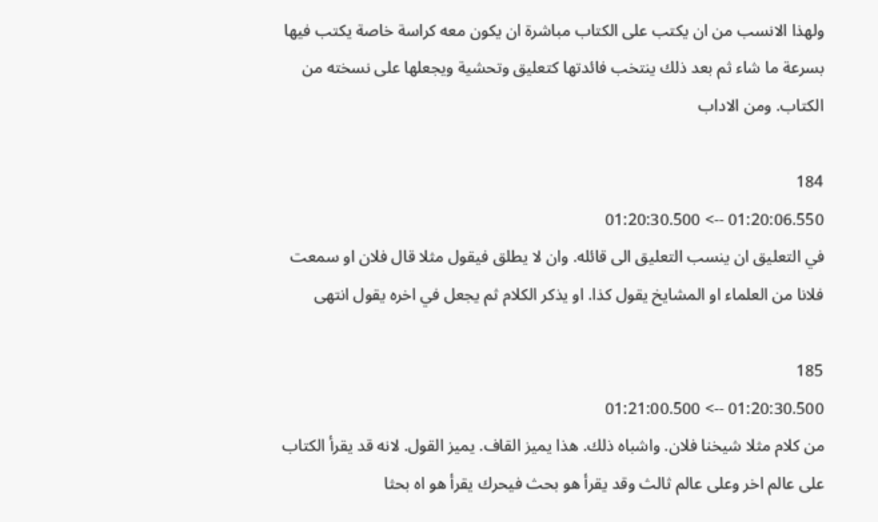ولهذا الانسب من ان يكتب على الكتاب مباشرة ان يكون معه كراسة خاصة يكتب فيها بسرعة ما شاء ثم بعد ذلك ينتخب فائدتها كتعليق وتحشية ويجعلها على نسخته من الكتاب. ومن الاداب

184
01:20:06.550 --> 01:20:30.500
في التعليق ان ينسب التعليق الى قائله. وان لا يطلق فيقول مثلا قال فلان او سمعت فلانا من العلماء او المشايخ يقول كذا. او يذكر الكلام ثم يجعل في اخره يقول انتهى

185
01:20:30.500 --> 01:21:00.500
من كلام مثلا شيخنا فلان. واشباه ذلك. هذا يميز القاف. يميز القول. لانه قد يقرأ الكتاب على عالم اخر وعلى عالم ثالث وقد يقرأ هو بحث فيحرك يقرأ هو اه بحثا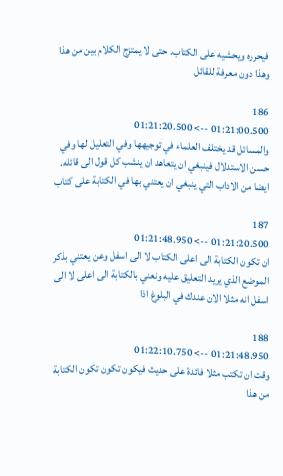فيحرره ويحشيه على الكتاب. حتى لا يمتزج الكلام بين من هذا وهذا دون معرفة للقائل

186
01:21:00.500 --> 01:21:20.500
والمسائل قد يختلف العلماء في توجيهها وفي التعليل لها وفي حسن الاستدلال فينبغي ان يتعاهد ان ينشب كل قول الى قائله. ايضا من الاداب التي ينبغي ان يعتني بها في الكتابة على كتاب

187
01:21:20.500 --> 01:21:48.950
ان تكون الكتابة الى اعلى الكتاب لا الى اسفل وعن يعتني بذكر الموضع الذي يريد التعليق عليه ونعني بالكتابة الى اعلى لا الى اسفل انه مثلا الان عندك في البلوغ اذا

188
01:21:48.950 --> 01:22:10.750
وقت ان تكتب مثلا فائدة على حديث فيكون تكون تكون الكتابة من هذا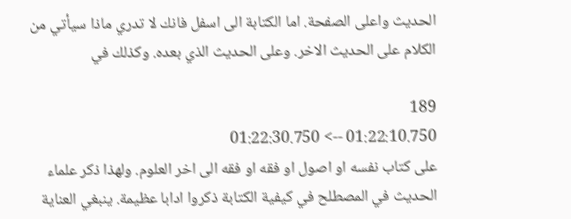الحديث واعلى الصفحة. اما الكتابة الى اسفل فانك لا تدري ماذا سيأتي من الكلام على الحديث الاخر. وعلى الحديث الذي بعده. وكذلك في

189
01:22:10.750 --> 01:22:30.750
على كتاب نفسه او اصول او فقه او فقه الى اخر العلوم. ولهذا ذكر علماء الحديث في المصطلح في كيفية الكتابة ذكروا ادابا عظيمة. ينبغي العناية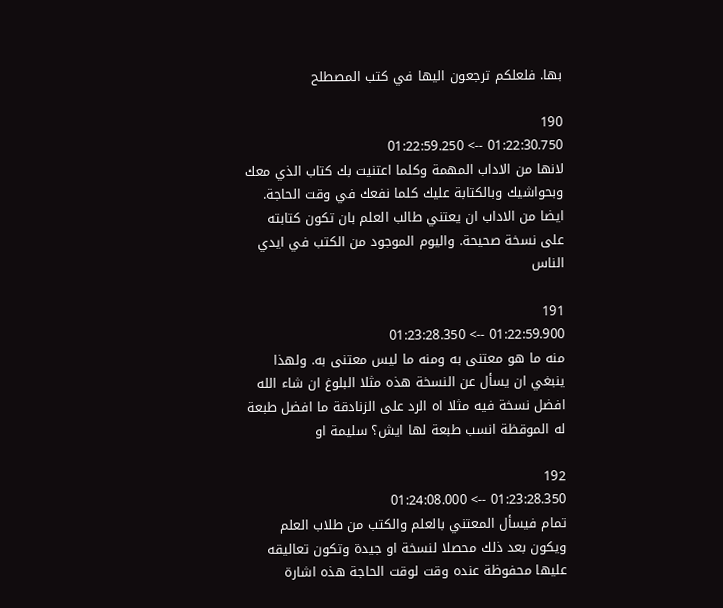بها. فلعلكم ترجعون اليها في كتب المصطلح

190
01:22:30.750 --> 01:22:59.250
لانها من الاداب المهمة وكلما اعتنيت بك كتاب الذي معك وبحواشيك وبالكتابة عليك كلما نفعك في وقت الحاجة. ايضا من الاداب ان يعتني طالب العلم بان تكون كتابته على نسخة صحيحة. واليوم الموجود من الكتب في ايدي الناس

191
01:22:59.900 --> 01:23:28.350
منه ما هو معتنى به ومنه ما ليس معتنى به. ولهذا ينبغي ان يسأل عن النسخة هذه مثلا البلوغ ان شاء الله افضل نسخة فيه مثلا اه الرد على الزنادقة ما افضل طبعة له الموقظة انسب طبعة لها ايش؟ سليمة او

192
01:23:28.350 --> 01:24:08.000
تمام فيسأل المعتني بالعلم والكتب من طلاب العلم ويكون بعد ذلك محصلا لنسخة او جيدة وتكون تعاليقه عليها محفوظة عنده وقت لوقت الحاجة هذه اشارة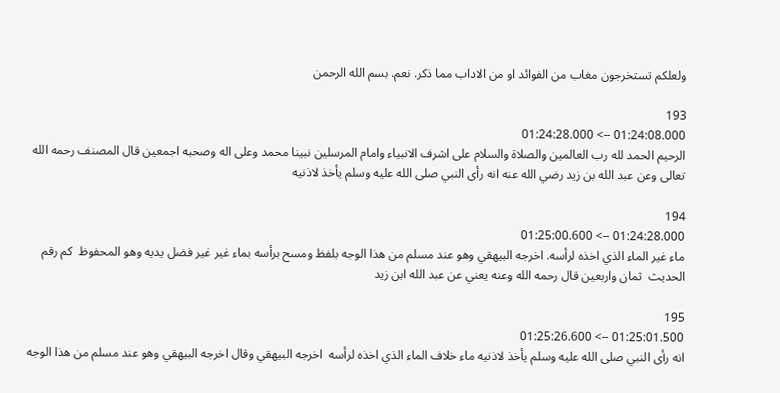ولعلكم تستخرجون مغاب من الفوائد او من الاداب مما ذكر. نعم. بسم الله الرحمن

193
01:24:08.000 --> 01:24:28.000
الرحيم الحمد لله رب العالمين والصلاة والسلام على اشرف الانبياء وامام المرسلين نبينا محمد وعلى اله وصحبه اجمعين قال المصنف رحمه الله تعالى وعن عبد الله بن زيد رضي الله عنه انه رأى النبي صلى الله عليه وسلم يأخذ لاذنيه

194
01:24:28.000 --> 01:25:00.600
ماء غير الماء الذي اخذه لرأسه. اخرجه البيهقي وهو عند مسلم من هذا الوجه بلفظ ومسح برأسه بماء غير غير فضل يديه وهو المحفوظ  كم رقم الحديث  ثمان واربعين قال رحمه الله وعنه يعني عن عبد الله ابن زيد

195
01:25:01.500 --> 01:25:26.600
انه رأى النبي صلى الله عليه وسلم يأخذ لاذنيه ماء خلاف الماء الذي اخذه لرأسه  اخرجه البيهقي وقال اخرجه البيهقي وهو عند مسلم من هذا الوجه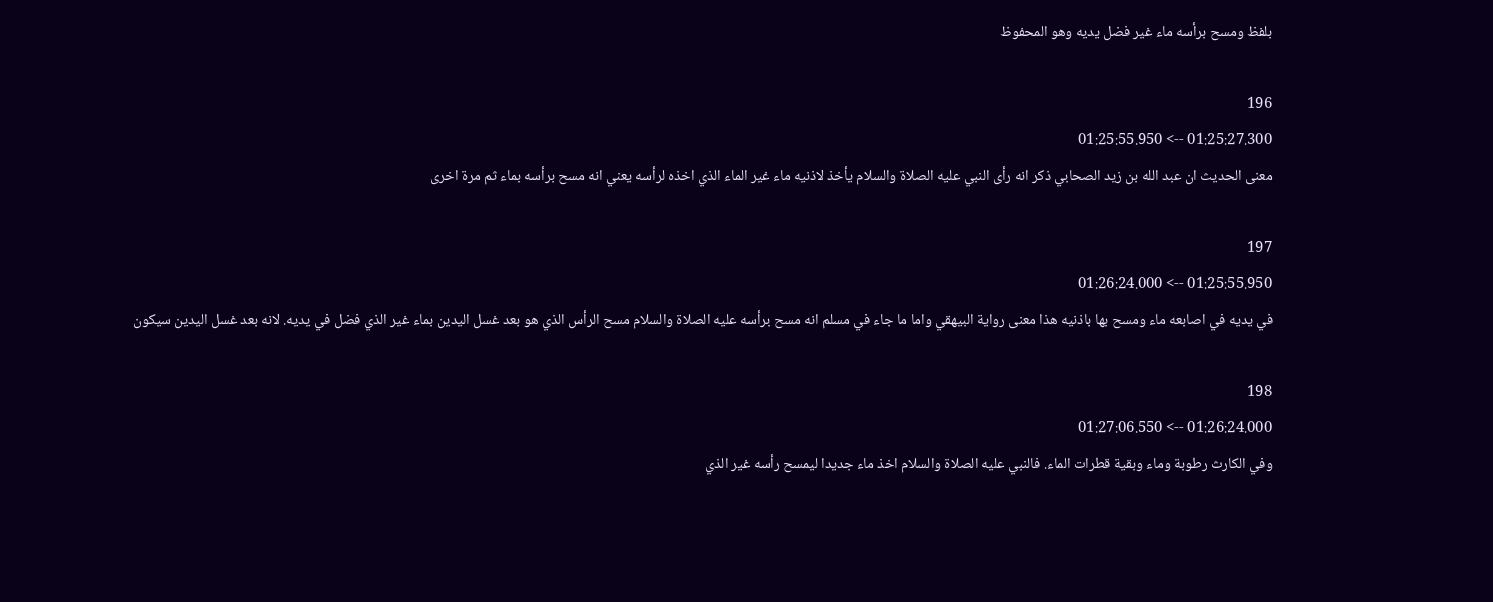بلفظ ومسح برأسه ماء غير فضل يديه وهو المحفوظ

196
01:25:27.300 --> 01:25:55.950
معنى الحديث ان عبد الله بن زيد الصحابي ذكر انه رأى النبي عليه الصلاة والسلام يأخذ لاذنيه ماء غير الماء الذي اخذه لرأسه يعني انه مسح برأسه بماء ثم مرة اخرى

197
01:25:55.950 --> 01:26:24.000
في يديه في اصابعه ماء ومسح بها باذنيه هذا معنى رواية البيهقي واما ما جاء في مسلم انه مسح برأسه عليه الصلاة والسلام مسح الرأس الذي هو بعد غسل اليدين بماء غير الذي فضل في يديه. لانه بعد غسل اليدين سيكون

198
01:26:24.000 --> 01:27:06.550
وفي الكارث رطوبة وماء وبقية قطرات الماء. فالنبي عليه الصلاة والسلام اخذ ماء جديدا ليمسح رأسه غير الذي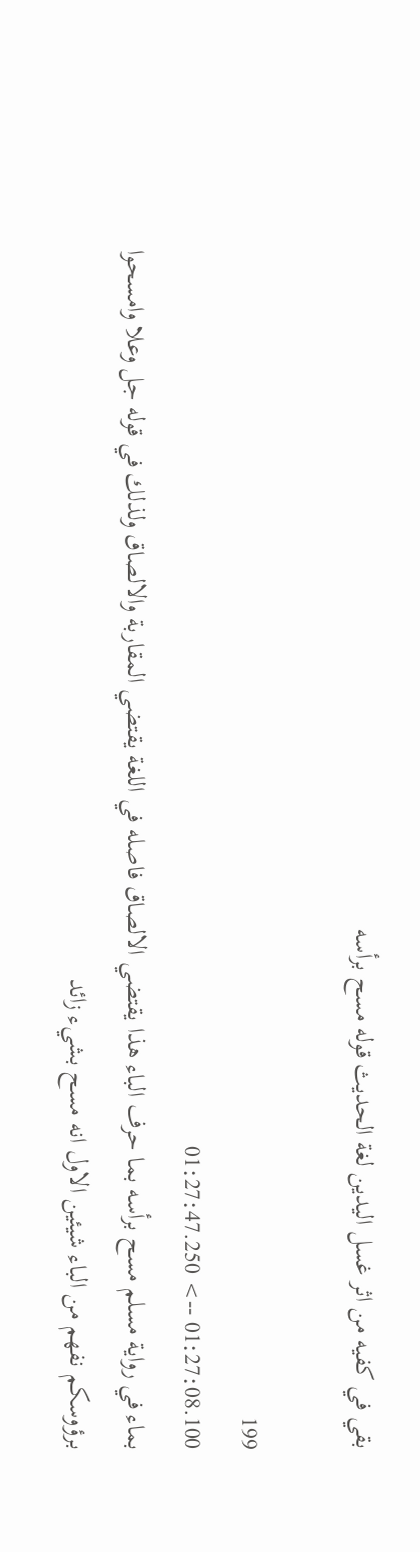بقي في كفيه من اثر غسل اليدين لغة الحديث قوله مسح برأسه

199
01:27:08.100 --> 01:27:47.250
بماء في رواية مسلم مسح برأسه بما حرف الباء هذا يقتضي الالصاق فاصله في اللغة يقتضي المقاربة والالصاق ولذلك في قوله جل وعلا وامسحوا برؤوسكم نفهم من الباء شيئين الاول انه مسح بشيء زائد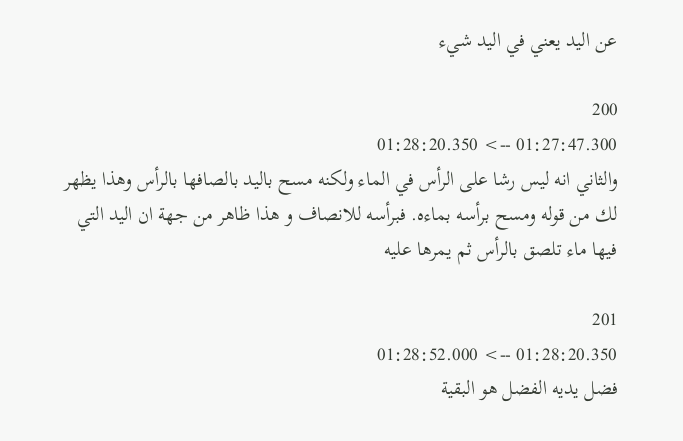عن اليد يعني في اليد شيء

200
01:27:47.300 --> 01:28:20.350
والثاني انه ليس رشا على الرأس في الماء ولكنه مسح باليد بالصافها بالرأس وهذا يظهر لك من قوله ومسح برأسه بماءه. فبرأسه للانصاف و هذا ظاهر من جهة ان اليد التي فيها ماء تلصق بالرأس ثم يمرها عليه

201
01:28:20.350 --> 01:28:52.000
فضل يديه الفضل هو البقية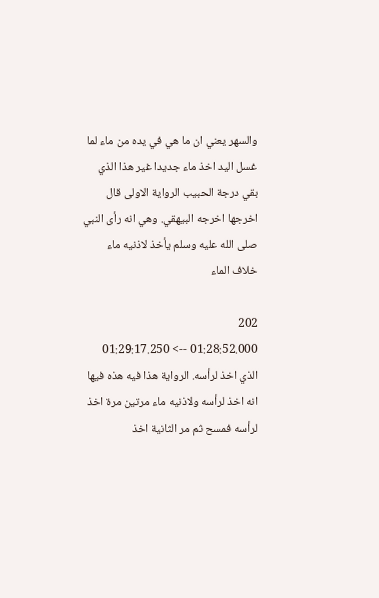والسهر يعني ان ما هي في يده من ماء لما غسل اليد اخذ ماء جديدا غير هذا الذي بقي درجة الحبيب الرواية الاولى قال اخرجها اخرجه البيهقي. وهي انه رأى النبي صلى الله عليه وسلم يأخذ لاذنيه ماء خلاف الماء

202
01:28:52.000 --> 01:29:17.250
الذي اخذ لرأسه. الرواية هذا فيه هذه فيها انه اخذ لرأسه ولاذنيه ماء مرتين مرة اخذ لرأسه فمسح ثم مر الثانية اخذ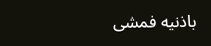باذنيه فمشى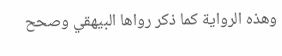وهذه الرواية كما ذكر رواها البيهقي وصحح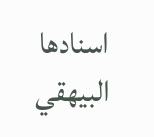اسنادها البيهقي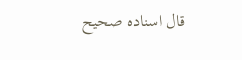قال اسناده صحيح